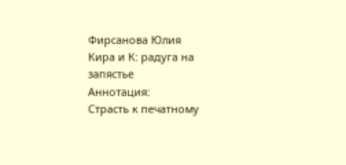Фирсанова Юлия
Кира и К: радуга на запястье
Аннотация:
Страсть к печатному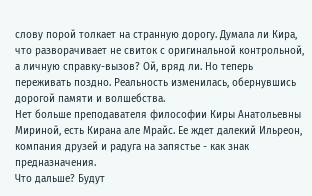слову порой толкает на странную дорогу. Думала ли Кира, что разворачивает не свиток с оригинальной контрольной, а личную справку-вызов? Ой, вряд ли. Но теперь переживать поздно. Реальность изменилась, обернувшись дорогой памяти и волшебства.
Нет больше преподавателя философии Киры Анатольевны Мириной, есть Кирана але Мрайс. Ее ждет далекий Ильреон, компания друзей и радуга на запястье - как знак предназначения.
Что дальше? Будут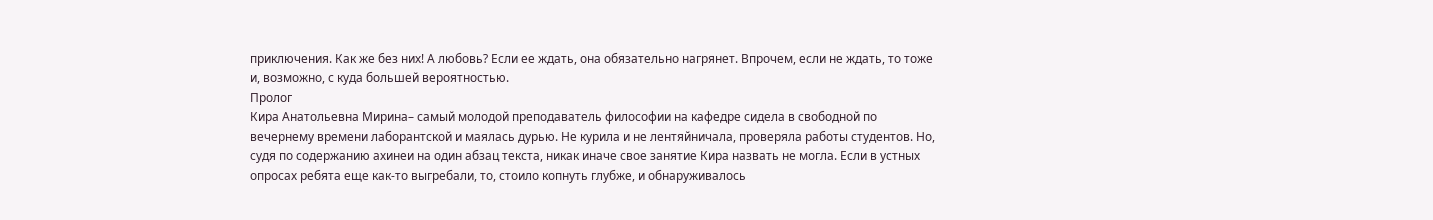приключения. Как же без них! А любовь? Если ее ждать, она обязательно нагрянет. Впрочем, если не ждать, то тоже и, возможно, с куда большей вероятностью.
Пролог
Кира Анатольевна Мирина– самый молодой преподаватель философии на кафедре сидела в свободной по вечернему времени лаборантской и маялась дурью. Не курила и не лентяйничала, проверяла работы студентов. Но, судя по содержанию ахинеи на один абзац текста, никак иначе свое занятие Кира назвать не могла. Если в устных опросах ребята еще как-то выгребали, то, стоило копнуть глубже, и обнаруживалось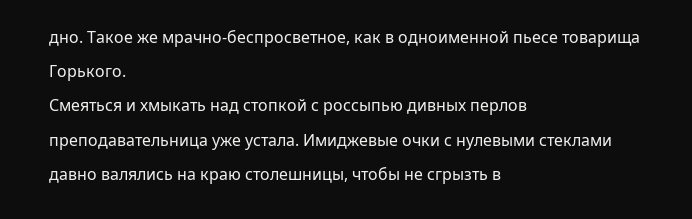дно. Такое же мрачно-беспросветное, как в одноименной пьесе товарища Горького.
Смеяться и хмыкать над стопкой с россыпью дивных перлов преподавательница уже устала. Имиджевые очки с нулевыми стеклами давно валялись на краю столешницы, чтобы не сгрызть в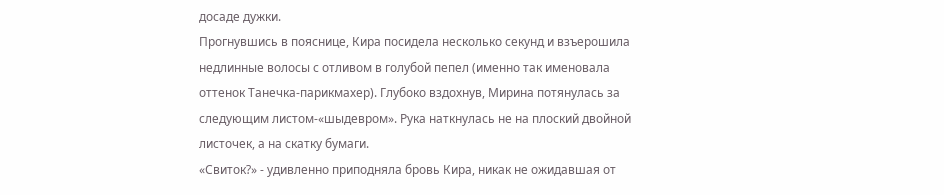досаде дужки.
Прогнувшись в пояснице, Кира посидела несколько секунд и взъерошила недлинные волосы с отливом в голубой пепел (именно так именовала оттенок Танечка-парикмахер). Глубоко вздохнув, Мирина потянулась за следующим листом-«шыдевром». Рука наткнулась не на плоский двойной листочек, а на скатку бумаги.
«Свиток?» - удивленно приподняла бровь Кира, никак не ожидавшая от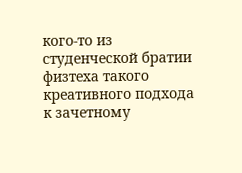кого-то из студенческой братии физтеха такого креативного подхода к зачетному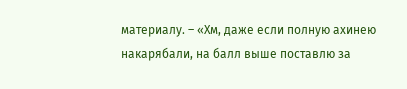материалу. – «Хм, даже если полную ахинею накарябали, на балл выше поставлю за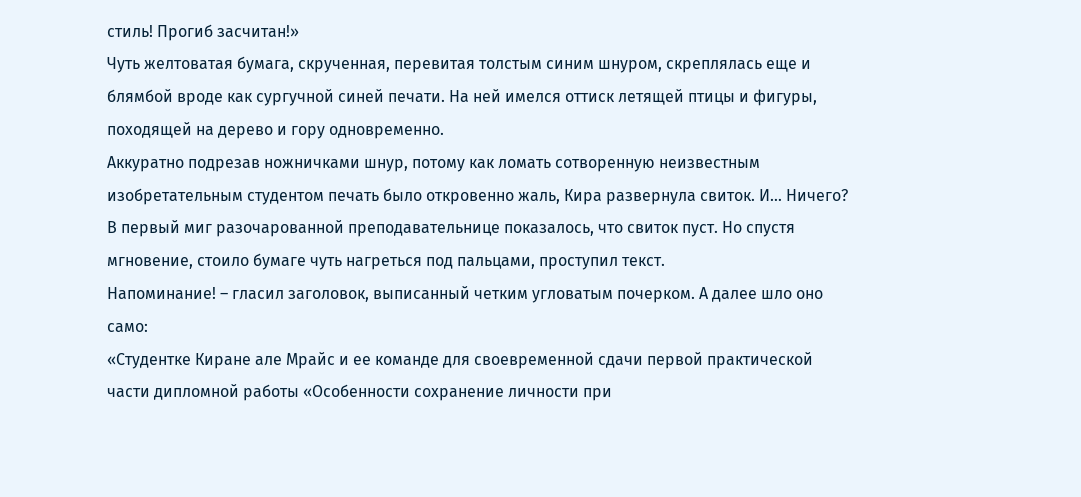стиль! Прогиб засчитан!»
Чуть желтоватая бумага, скрученная, перевитая толстым синим шнуром, скреплялась еще и блямбой вроде как сургучной синей печати. На ней имелся оттиск летящей птицы и фигуры, походящей на дерево и гору одновременно.
Аккуратно подрезав ножничками шнур, потому как ломать сотворенную неизвестным изобретательным студентом печать было откровенно жаль, Кира развернула свиток. И… Ничего?
В первый миг разочарованной преподавательнице показалось, что свиток пуст. Но спустя мгновение, стоило бумаге чуть нагреться под пальцами, проступил текст.
Напоминание! – гласил заголовок, выписанный четким угловатым почерком. А далее шло оно само:
«Студентке Киране але Мрайс и ее команде для своевременной сдачи первой практической части дипломной работы «Особенности сохранение личности при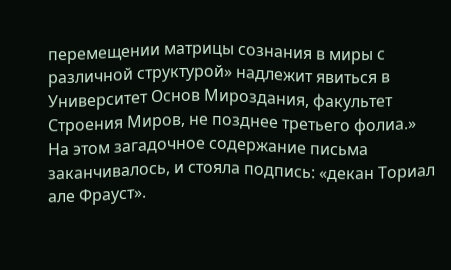перемещении матрицы сознания в миры с различной структурой» надлежит явиться в Университет Основ Мироздания, факультет Строения Миров, не позднее третьего фолиа.»
На этом загадочное содержание письма заканчивалось, и стояла подпись: «декан Ториал але Фрауст».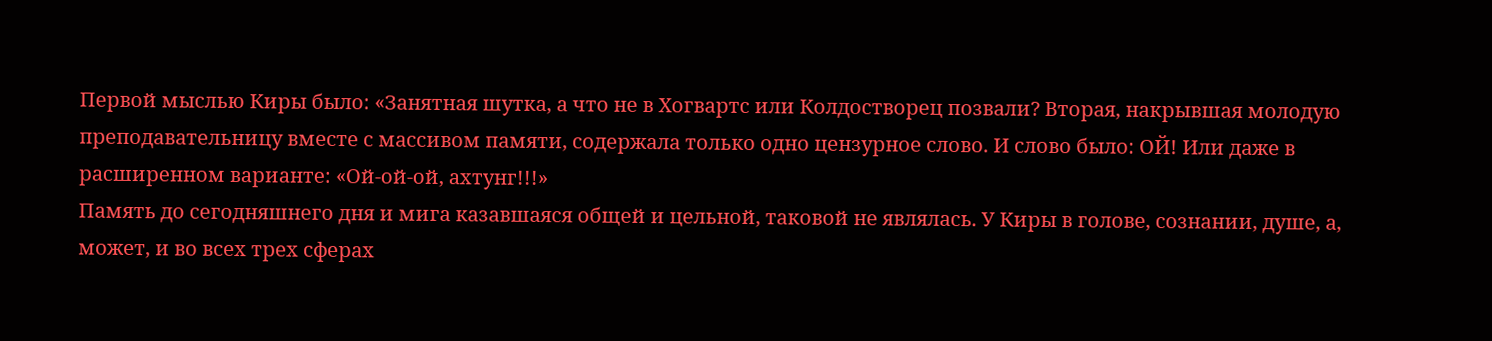Первой мыслью Киры было: «Занятная шутка, а что не в Хогвартс или Колдостворец позвали? Вторая, накрывшая молодую преподавательницу вместе с массивом памяти, содержала только одно цензурное слово. И слово было: ОЙ! Или даже в расширенном варианте: «Ой-ой-ой, ахтунг!!!»
Память до сегодняшнего дня и мига казавшаяся общей и цельной, таковой не являлась. У Киры в голове, сознании, душе, а, может, и во всех трех сферах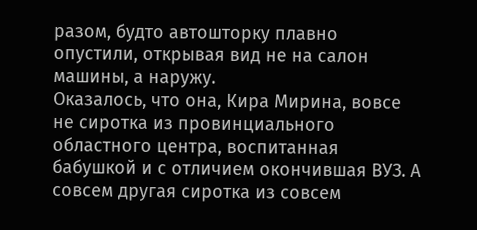разом, будто автошторку плавно опустили, открывая вид не на салон машины, а наружу.
Оказалось, что она, Кира Мирина, вовсе не сиротка из провинциального областного центра, воспитанная бабушкой и с отличием окончившая ВУЗ. А совсем другая сиротка из совсем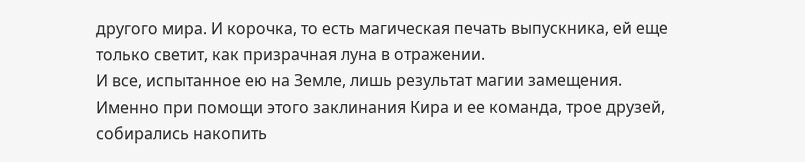другого мира. И корочка, то есть магическая печать выпускника, ей еще только светит, как призрачная луна в отражении.
И все, испытанное ею на Земле, лишь результат магии замещения. Именно при помощи этого заклинания Кира и ее команда, трое друзей, собирались накопить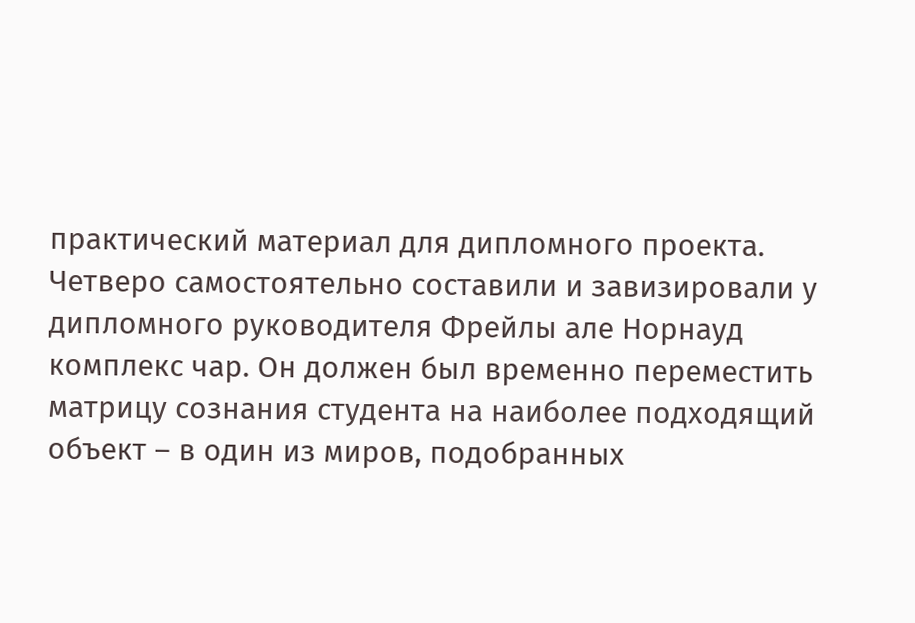практический материал для дипломного проекта.
Четверо самостоятельно составили и завизировали у дипломного руководителя Фрейлы але Норнауд комплекс чар. Он должен был временно переместить матрицу сознания студента на наиболее подходящий объект – в один из миров, подобранных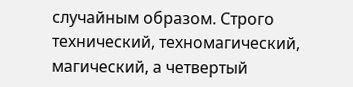случайным образом. Строго технический, техномагический, магический, а четвертый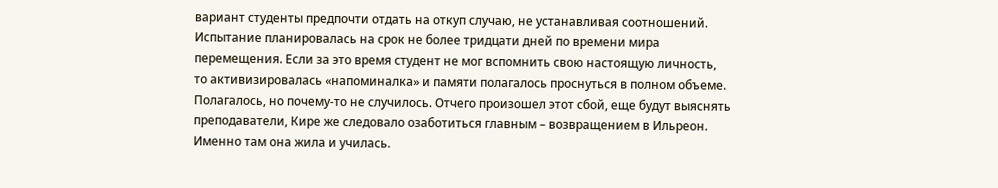вариант студенты предпочти отдать на откуп случаю, не устанавливая соотношений.
Испытание планировалась на срок не более тридцати дней по времени мира перемещения. Если за это время студент не мог вспомнить свою настоящую личность, то активизировалась «напоминалка» и памяти полагалось проснуться в полном объеме. Полагалось, но почему-то не случилось. Отчего произошел этот сбой, еще будут выяснять преподаватели, Кире же следовало озаботиться главным – возвращением в Ильреон. Именно там она жила и училась.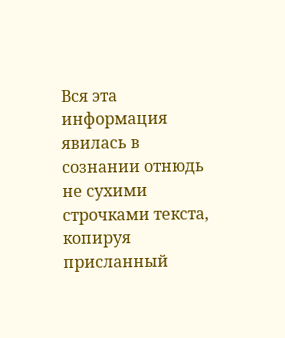Вся эта информация явилась в сознании отнюдь не сухими строчками текста, копируя присланный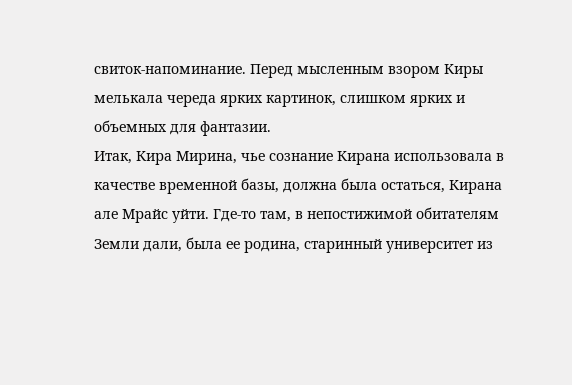свиток-напоминание. Перед мысленным взором Киры мелькала череда ярких картинок, слишком ярких и объемных для фантазии.
Итак, Кира Мирина, чье сознание Кирана использовала в качестве временной базы, должна была остаться, Кирана але Мрайс уйти. Где-то там, в непостижимой обитателям Земли дали, была ее родина, старинный университет из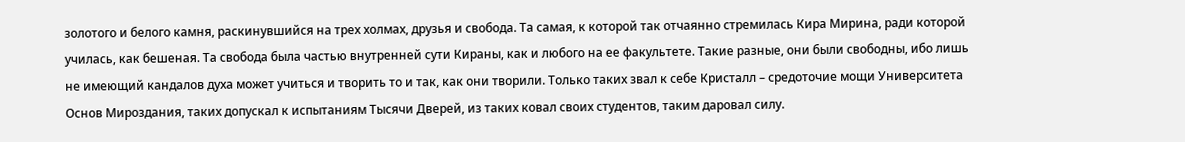золотого и белого камня, раскинувшийся на трех холмах, друзья и свобода. Та самая, к которой так отчаянно стремилась Кира Мирина, ради которой училась, как бешеная. Та свобода была частью внутренней сути Кираны, как и любого на ее факультете. Такие разные, они были свободны, ибо лишь не имеющий кандалов духа может учиться и творить то и так, как они творили. Только таких звал к себе Кристалл – средоточие мощи Университета Основ Мироздания, таких допускал к испытаниям Тысячи Дверей, из таких ковал своих студентов, таким даровал силу.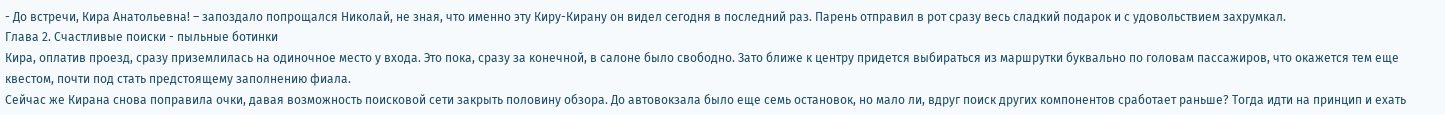- До встречи, Кира Анатольевна! – запоздало попрощался Николай, не зная, что именно эту Киру-Кирану он видел сегодня в последний раз. Парень отправил в рот сразу весь сладкий подарок и с удовольствием захрумкал.
Глава 2. Счастливые поиски - пыльные ботинки
Кира, оплатив проезд, сразу приземлилась на одиночное место у входа. Это пока, сразу за конечной, в салоне было свободно. Зато ближе к центру придется выбираться из маршрутки буквально по головам пассажиров, что окажется тем еще квестом, почти под стать предстоящему заполнению фиала.
Сейчас же Кирана снова поправила очки, давая возможность поисковой сети закрыть половину обзора. До автовокзала было еще семь остановок, но мало ли, вдруг поиск других компонентов сработает раньше? Тогда идти на принцип и ехать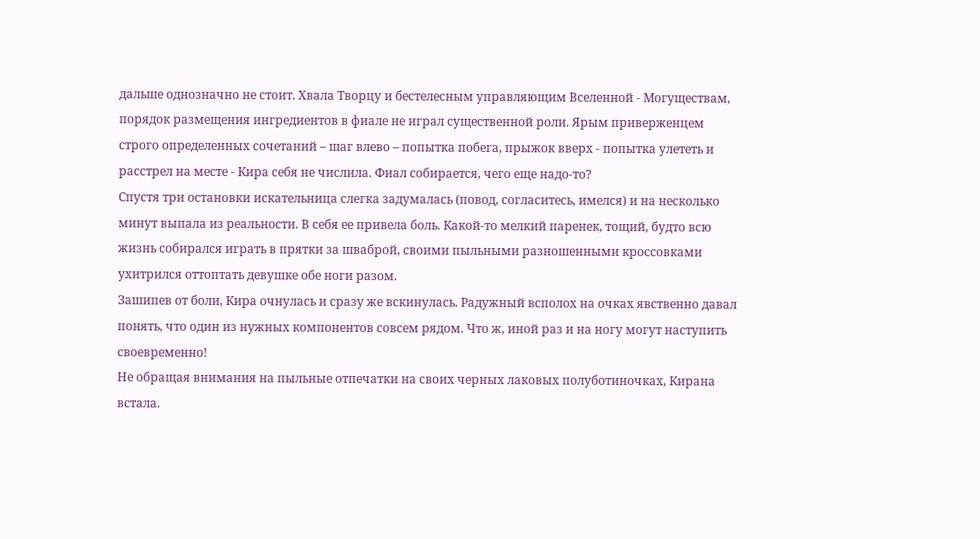дальше однозначно не стоит. Хвала Творцу и бестелесным управляющим Вселенной - Могуществам, порядок размещения ингредиентов в фиале не играл существенной роли. Ярым приверженцем строго определенных сочетаний – шаг влево – попытка побега, прыжок вверх - попытка улететь и расстрел на месте - Кира себя не числила. Фиал собирается, чего еще надо-то?
Спустя три остановки искательница слегка задумалась (повод, согласитесь, имелся) и на несколько минут выпала из реальности. В себя ее привела боль. Какой-то мелкий паренек, тощий, будто всю жизнь собирался играть в прятки за шваброй, своими пыльными разношенными кроссовками ухитрился оттоптать девушке обе ноги разом.
Зашипев от боли, Кира очнулась и сразу же вскинулась. Радужный всполох на очках явственно давал понять, что один из нужных компонентов совсем рядом. Что ж, иной раз и на ногу могут наступить своевременно!
Не обращая внимания на пыльные отпечатки на своих черных лаковых полуботиночках, Кирана встала.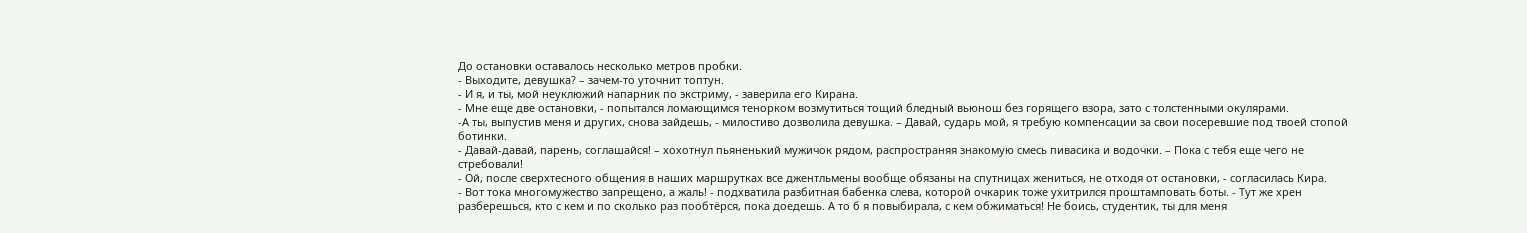До остановки оставалось несколько метров пробки.
- Выходите, девушка? – зачем-то уточнит топтун.
- И я, и ты, мой неуклюжий напарник по экстриму, - заверила его Кирана.
- Мне еще две остановки, - попытался ломающимся тенорком возмутиться тощий бледный вьюнош без горящего взора, зато с толстенными окулярами.
-А ты, выпустив меня и других, снова зайдешь, - милостиво дозволила девушка. – Давай, сударь мой, я требую компенсации за свои посеревшие под твоей стопой ботинки.
- Давай-давай, парень, соглашайся! – хохотнул пьяненький мужичок рядом, распространяя знакомую смесь пивасика и водочки. – Пока с тебя еще чего не стребовали!
- Ой, после сверхтесного общения в наших маршрутках все джентльмены вообще обязаны на спутницах жениться, не отходя от остановки, - согласилась Кира.
- Вот тока многомужество запрещено, а жаль! - подхватила разбитная бабенка слева, которой очкарик тоже ухитрился проштамповать боты. - Тут же хрен разберешься, кто с кем и по сколько раз пообтёрся, пока доедешь. А то б я повыбирала, с кем обжиматься! Не боись, студентик, ты для меня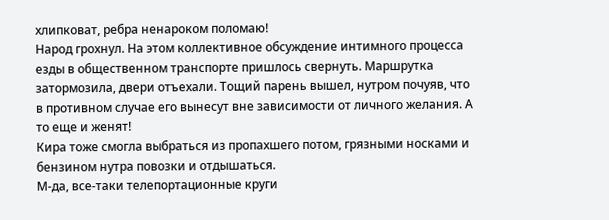хлипковат, ребра ненароком поломаю!
Народ грохнул. На этом коллективное обсуждение интимного процесса езды в общественном транспорте пришлось свернуть. Маршрутка затормозила, двери отъехали. Тощий парень вышел, нутром почуяв, что в противном случае его вынесут вне зависимости от личного желания. А то еще и женят!
Кира тоже смогла выбраться из пропахшего потом, грязными носками и бензином нутра повозки и отдышаться.
М-да, все-таки телепортационные круги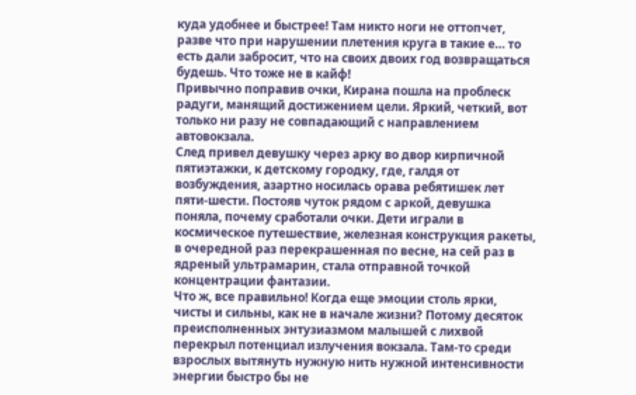куда удобнее и быстрее! Там никто ноги не оттопчет, разве что при нарушении плетения круга в такие е… то есть дали забросит, что на своих двоих год возвращаться будешь. Что тоже не в кайф!
Привычно поправив очки, Кирана пошла на проблеск радуги, манящий достижением цели. Яркий, четкий, вот только ни разу не совпадающий с направлением автовокзала.
След привел девушку через арку во двор кирпичной пятиэтажки, к детскому городку, где, галдя от возбуждения, азартно носилась орава ребятишек лет пяти-шести. Постояв чуток рядом с аркой, девушка поняла, почему сработали очки. Дети играли в космическое путешествие, железная конструкция ракеты, в очередной раз перекрашенная по весне, на сей раз в ядреный ультрамарин, стала отправной точкой концентрации фантазии.
Что ж, все правильно! Когда еще эмоции столь ярки, чисты и сильны, как не в начале жизни? Потому десяток преисполненных энтузиазмом малышей с лихвой перекрыл потенциал излучения вокзала. Там-то среди взрослых вытянуть нужную нить нужной интенсивности энергии быстро бы не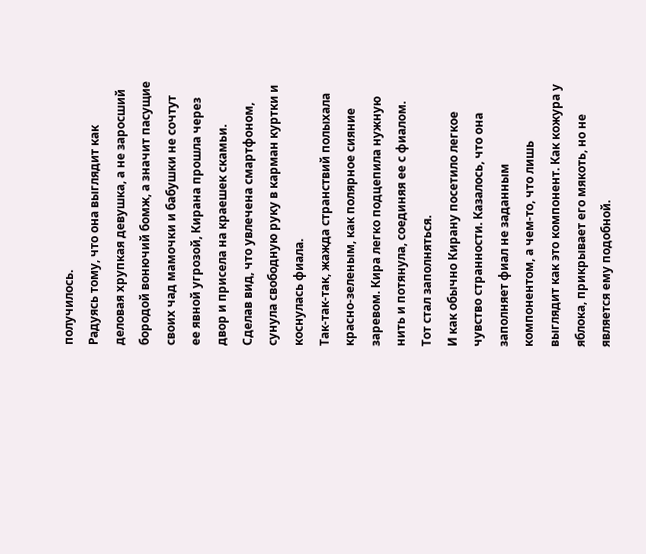получилось.
Радуясь тому, что она выглядит как деловая хрупкая девушка, а не заросший бородой вонючий бомж, а значит пасущие своих чад мамочки и бабушки не сочтут ее явной угрозой, Кирана прошла через двор и присела на краешек скамьи. Сделав вид, что увлечена смартфоном, сунула свободную руку в карман куртки и коснулась фиала.
Так-так-так, жажда странствий полыхала красно-зеленым, как полярное сияние заревом. Кира легко подцепила нужную нить и потянула, соединяя ее с фиалом. Тот стал заполняться.
И как обычно Кирану посетило легкое чувство странности. Казалось, что она заполняет фиал не заданным компонентом, а чем-то, что лишь выглядит как это компонент. Как кожура у яблока, прикрывает его мякоть, но не является ему подобной.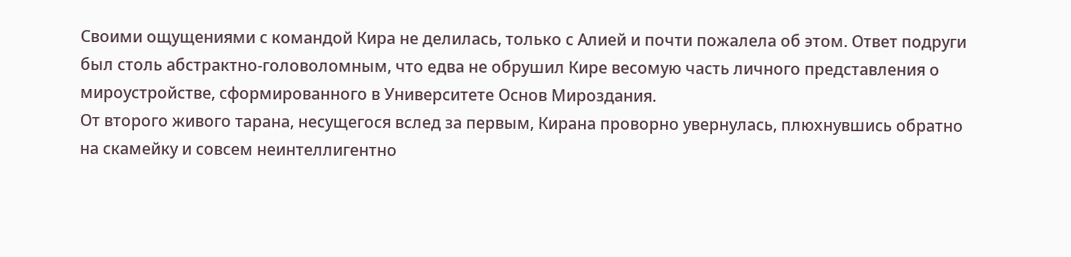Своими ощущениями с командой Кира не делилась, только с Алией и почти пожалела об этом. Ответ подруги был столь абстрактно-головоломным, что едва не обрушил Кире весомую часть личного представления о мироустройстве, сформированного в Университете Основ Мироздания.
От второго живого тарана, несущегося вслед за первым, Кирана проворно увернулась, плюхнувшись обратно на скамейку и совсем неинтеллигентно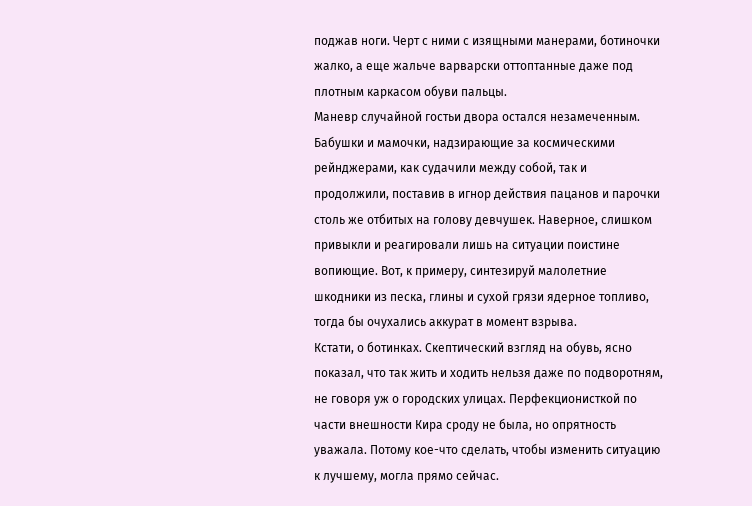поджав ноги. Черт с ними с изящными манерами, ботиночки жалко, а еще жальче варварски оттоптанные даже под плотным каркасом обуви пальцы.
Маневр случайной гостьи двора остался незамеченным. Бабушки и мамочки, надзирающие за космическими рейнджерами, как судачили между собой, так и продолжили, поставив в игнор действия пацанов и парочки столь же отбитых на голову девчушек. Наверное, слишком привыкли и реагировали лишь на ситуации поистине вопиющие. Вот, к примеру, синтезируй малолетние шкодники из песка, глины и сухой грязи ядерное топливо, тогда бы очухались аккурат в момент взрыва.
Кстати, о ботинках. Скептический взгляд на обувь, ясно показал, что так жить и ходить нельзя даже по подворотням, не говоря уж о городских улицах. Перфекционисткой по части внешности Кира сроду не была, но опрятность уважала. Потому кое-что сделать, чтобы изменить ситуацию к лучшему, могла прямо сейчас.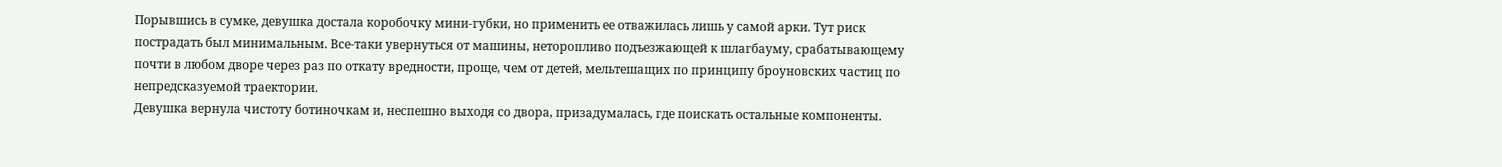Порывшись в сумке, девушка достала коробочку мини-губки, но применить ее отважилась лишь у самой арки. Тут риск пострадать был минимальным. Все-таки увернуться от машины, неторопливо подъезжающей к шлагбауму, срабатывающему почти в любом дворе через раз по откату вредности, проще, чем от детей, мельтешащих по принципу броуновских частиц по непредсказуемой траектории.
Девушка вернула чистоту ботиночкам и, неспешно выходя со двора, призадумалась, где поискать остальные компоненты.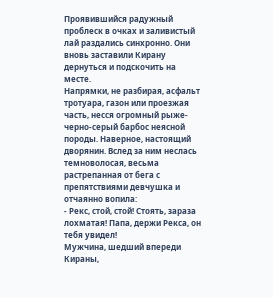Проявившийся радужный проблеск в очках и заливистый лай раздались синхронно. Они вновь заставили Кирану дернуться и подскочить на месте.
Напрямки, не разбирая, асфальт тротуара, газон или проезжая часть, несся огромный рыже-черно-серый барбос неясной породы. Наверное, настоящий дворянин. Вслед за ним неслась темноволосая, весьма растрепанная от бега с препятствиями девчушка и отчаянно вопила:
- Рекс, стой, стой! Стоять, зараза лохматая! Папа, держи Рекса, он тебя увидел!
Мужчина, шедший впереди Кираны,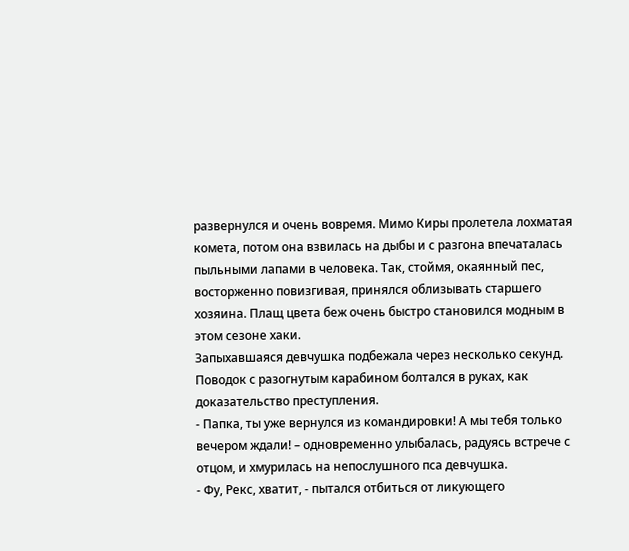развернулся и очень вовремя. Мимо Киры пролетела лохматая комета, потом она взвилась на дыбы и с разгона впечаталась пыльными лапами в человека. Так, стоймя, окаянный пес, восторженно повизгивая, принялся облизывать старшего хозяина. Плащ цвета беж очень быстро становился модным в этом сезоне хаки.
Запыхавшаяся девчушка подбежала через несколько секунд. Поводок с разогнутым карабином болтался в руках, как доказательство преступления.
- Папка, ты уже вернулся из командировки! А мы тебя только вечером ждали! – одновременно улыбалась, радуясь встрече с отцом, и хмурилась на непослушного пса девчушка.
- Фу, Рекс, хватит, - пытался отбиться от ликующего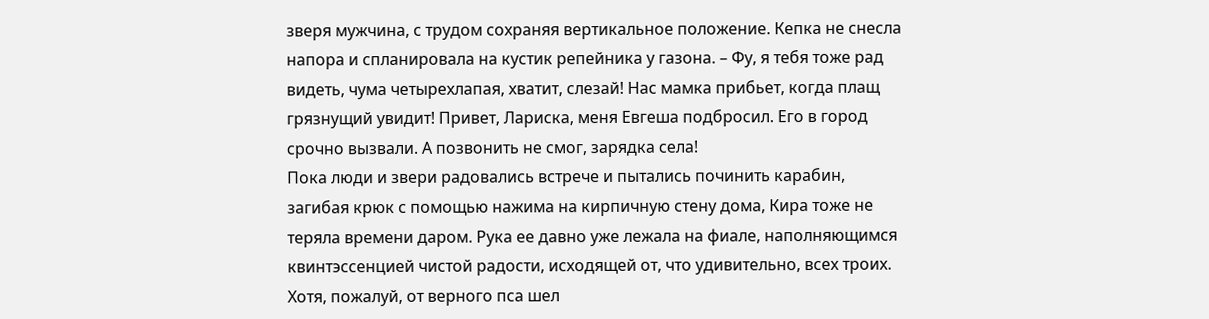зверя мужчина, с трудом сохраняя вертикальное положение. Кепка не снесла напора и спланировала на кустик репейника у газона. – Фу, я тебя тоже рад видеть, чума четырехлапая, хватит, слезай! Нас мамка прибьет, когда плащ грязнущий увидит! Привет, Лариска, меня Евгеша подбросил. Его в город срочно вызвали. А позвонить не смог, зарядка села!
Пока люди и звери радовались встрече и пытались починить карабин, загибая крюк с помощью нажима на кирпичную стену дома, Кира тоже не теряла времени даром. Рука ее давно уже лежала на фиале, наполняющимся квинтэссенцией чистой радости, исходящей от, что удивительно, всех троих. Хотя, пожалуй, от верного пса шел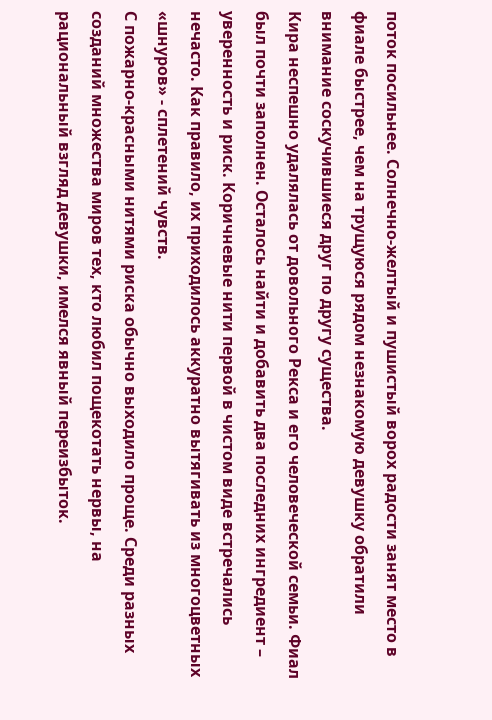поток посильнее. Солнечно-желтый и пушистый ворох радости занят место в фиале быстрее, чем на трущуюся рядом незнакомую девушку обратили внимание соскучившиеся друг по другу существа.
Кира неспешно удалялась от довольного Рекса и его человеческой семьи. Фиал был почти заполнен. Осталось найти и добавить два последних ингредиент – уверенность и риск. Коричневые нити первой в чистом виде встречались нечасто. Как правило, их приходилось аккуратно вытягивать из многоцветных «шнуров» - сплетений чувств.
С пожарно-красными нитями риска обычно выходило проще. Среди разных созданий множества миров тех, кто любил пощекотать нервы, на рациональный взгляд девушки, имелся явный переизбыток.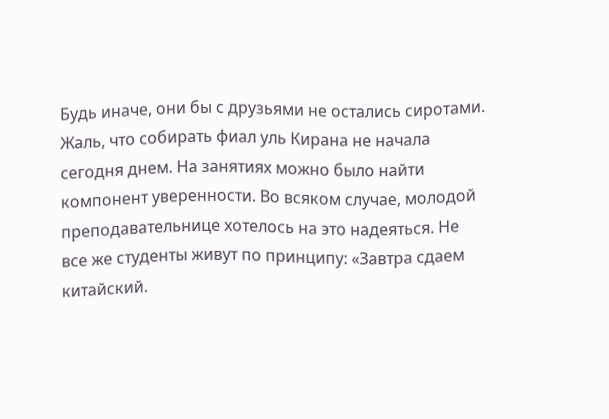Будь иначе, они бы с друзьями не остались сиротами.
Жаль, что собирать фиал уль Кирана не начала сегодня днем. На занятиях можно было найти компонент уверенности. Во всяком случае, молодой преподавательнице хотелось на это надеяться. Не все же студенты живут по принципу: «Завтра сдаем китайский.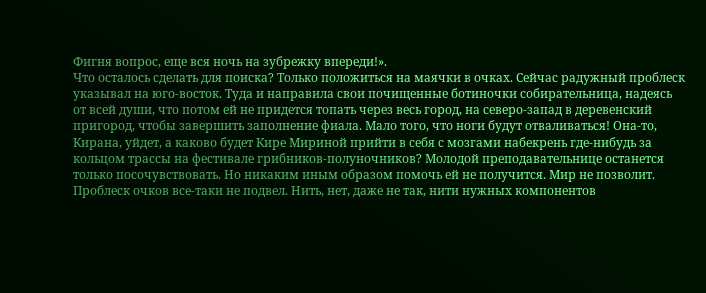Фигня вопрос, еще вся ночь на зубрежку впереди!».
Что осталось сделать для поиска? Только положиться на маячки в очках. Сейчас радужный проблеск указывал на юго-восток. Туда и направила свои почищенные ботиночки собирательница, надеясь от всей души, что потом ей не придется топать через весь город, на северо-запад в деревенский пригород, чтобы завершить заполнение фиала. Мало того, что ноги будут отваливаться! Она-то, Кирана, уйдет, а каково будет Кире Мириной прийти в себя с мозгами набекрень где-нибудь за кольцом трассы на фестивале грибников-полуночников? Молодой преподавательнице останется только посочувствовать. Но никаким иным образом помочь ей не получится. Мир не позволит.
Проблеск очков все-таки не подвел. Нить, нет, даже не так, нити нужных компонентов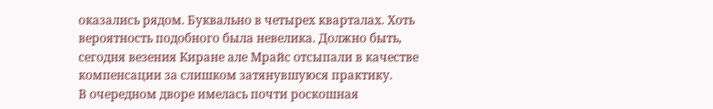оказались рядом. Буквально в четырех кварталах. Хоть вероятность подобного была невелика. Должно быть, сегодня везения Киране але Мрайс отсыпали в качестве компенсации за слишком затянувшуюся практику.
В очередном дворе имелась почти роскошная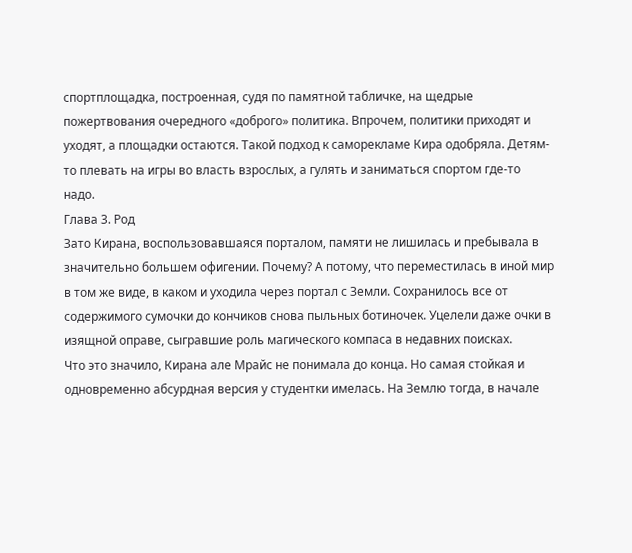спортплощадка, построенная, судя по памятной табличке, на щедрые пожертвования очередного «доброго» политика. Впрочем, политики приходят и уходят, а площадки остаются. Такой подход к саморекламе Кира одобряла. Детям-то плевать на игры во власть взрослых, а гулять и заниматься спортом где-то надо.
Глава 3. Род
Зато Кирана, воспользовавшаяся порталом, памяти не лишилась и пребывала в значительно большем офигении. Почему? А потому, что переместилась в иной мир в том же виде, в каком и уходила через портал с Земли. Сохранилось все от содержимого сумочки до кончиков снова пыльных ботиночек. Уцелели даже очки в изящной оправе, сыгравшие роль магического компаса в недавних поисках.
Что это значило, Кирана але Мрайс не понимала до конца. Но самая стойкая и одновременно абсурдная версия у студентки имелась. На Землю тогда, в начале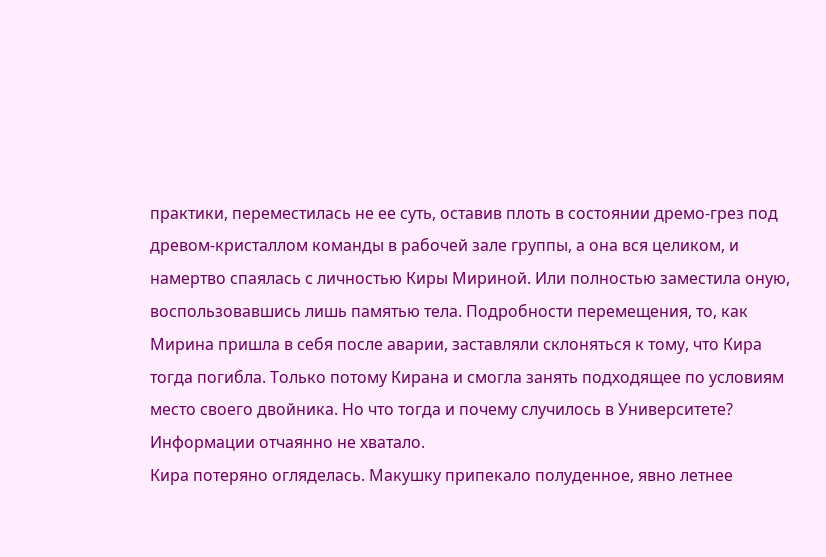практики, переместилась не ее суть, оставив плоть в состоянии дремо-грез под древом-кристаллом команды в рабочей зале группы, а она вся целиком, и намертво спаялась с личностью Киры Мириной. Или полностью заместила оную, воспользовавшись лишь памятью тела. Подробности перемещения, то, как Мирина пришла в себя после аварии, заставляли склоняться к тому, что Кира тогда погибла. Только потому Кирана и смогла занять подходящее по условиям место своего двойника. Но что тогда и почему случилось в Университете? Информации отчаянно не хватало.
Кира потеряно огляделась. Макушку припекало полуденное, явно летнее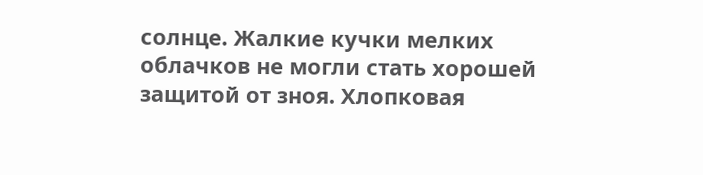солнце. Жалкие кучки мелких облачков не могли стать хорошей защитой от зноя. Хлопковая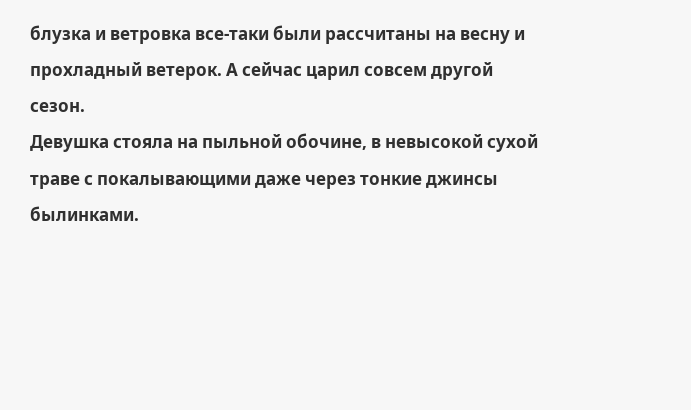блузка и ветровка все-таки были рассчитаны на весну и прохладный ветерок. А сейчас царил совсем другой сезон.
Девушка стояла на пыльной обочине, в невысокой сухой траве с покалывающими даже через тонкие джинсы былинками.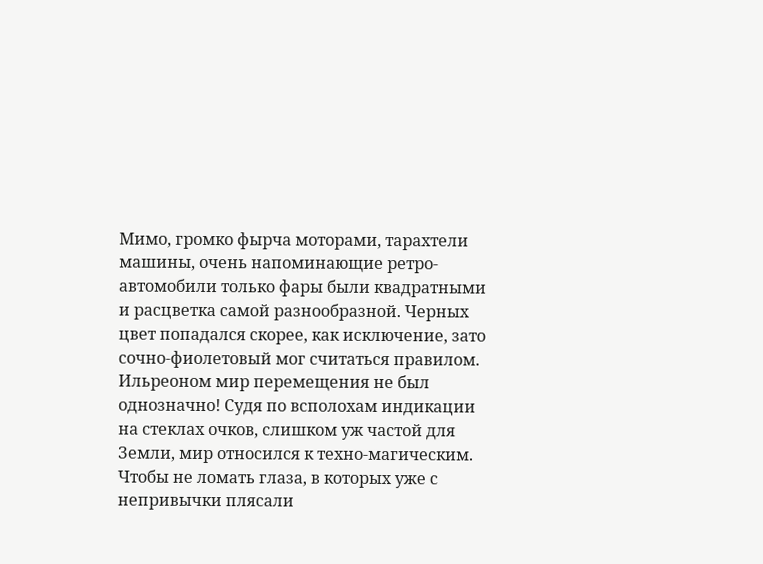Мимо, громко фырча моторами, тарахтели машины, очень напоминающие ретро-автомобили только фары были квадратными и расцветка самой разнообразной. Черных цвет попадался скорее, как исключение, зато сочно-фиолетовый мог считаться правилом.
Ильреоном мир перемещения не был однозначно! Судя по всполохам индикации на стеклах очков, слишком уж частой для Земли, мир относился к техно-магическим. Чтобы не ломать глаза, в которых уже с непривычки плясали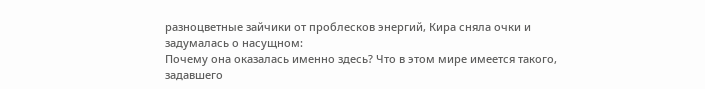разноцветные зайчики от проблесков энергий, Кира сняла очки и задумалась о насущном:
Почему она оказалась именно здесь? Что в этом мире имеется такого, задавшего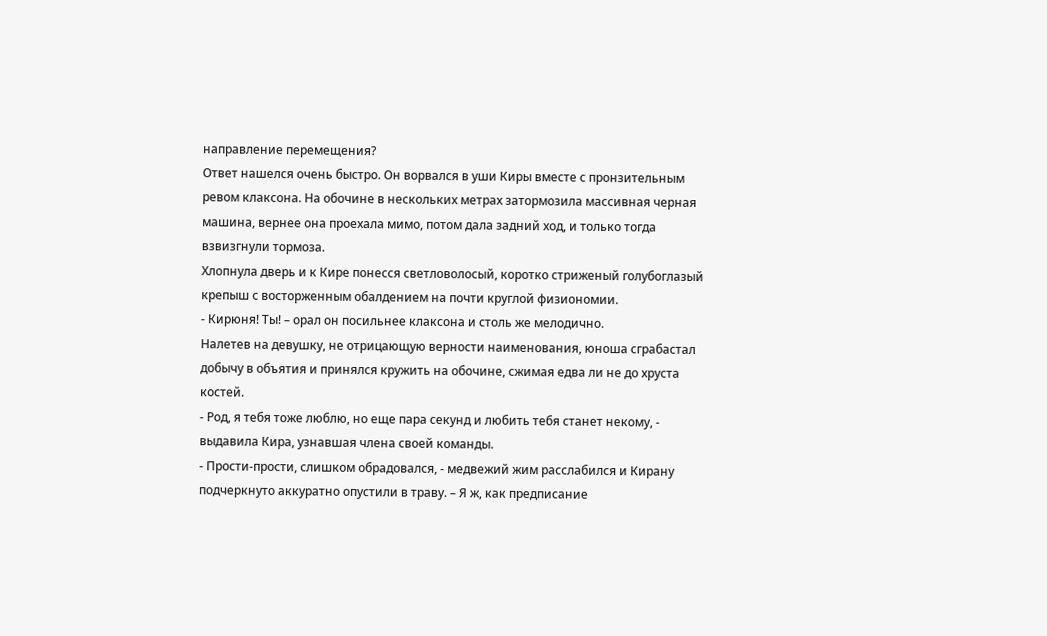направление перемещения?
Ответ нашелся очень быстро. Он ворвался в уши Киры вместе с пронзительным ревом клаксона. На обочине в нескольких метрах затормозила массивная черная машина, вернее она проехала мимо, потом дала задний ход, и только тогда взвизгнули тормоза.
Хлопнула дверь и к Кире понесся светловолосый, коротко стриженый голубоглазый крепыш с восторженным обалдением на почти круглой физиономии.
- Кирюня! Ты! – орал он посильнее клаксона и столь же мелодично.
Налетев на девушку, не отрицающую верности наименования, юноша сграбастал добычу в объятия и принялся кружить на обочине, сжимая едва ли не до хруста костей.
- Род, я тебя тоже люблю, но еще пара секунд и любить тебя станет некому, - выдавила Кира, узнавшая члена своей команды.
- Прости-прости, слишком обрадовался, - медвежий жим расслабился и Кирану подчеркнуто аккуратно опустили в траву. – Я ж, как предписание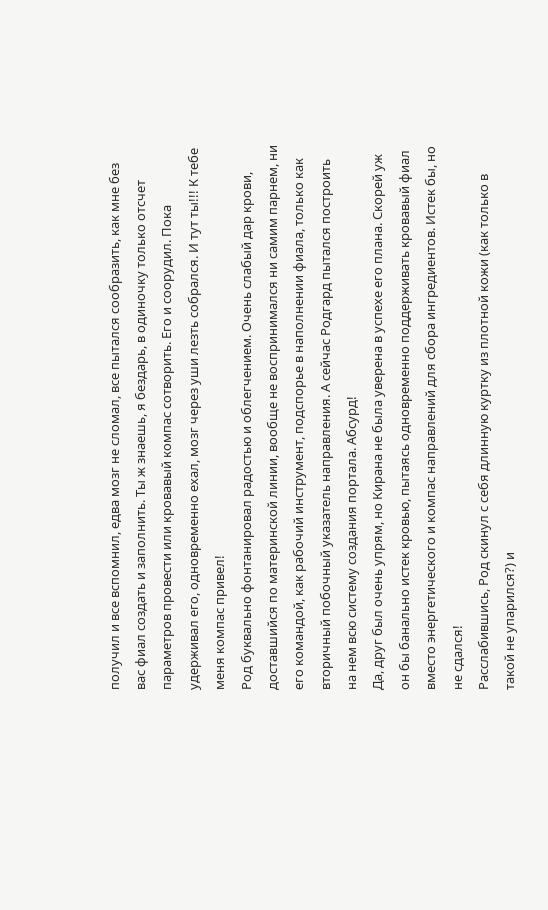получил и все вспомнил, едва мозг не сломал, все пытался сообразить, как мне без вас фиал создать и заполнить. Ты ж знаешь, я бездарь, в одиночку только отсчет параметров провести или кровавый компас сотворить. Его и соорудил. Пока удерживал его, одновременно ехал, мозг через уши лезть собрался. И тут ты!!! К тебе меня компас привел!
Род буквально фонтанировал радостью и облегчением. Очень слабый дар крови, доставшийся по материнской линии, вообще не воспринимался ни самим парнем, ни его командой, как рабочий инструмент, подспорье в наполнении фиала, только как вторичный побочный указатель направления. А сейчас Родгард пытался построить на нем всю систему создания портала. Абсурд!
Да, друг был очень упрям, но Кирана не была уверена в успехе его плана. Скорей уж он бы банально истек кровью, пытаясь одновременно поддерживать кровавый фиал вместо энергетического и компас направлений для сбора ингредиентов. Истек бы, но не сдался!
Расслабившись, Род скинул с себя длинную куртку из плотной кожи (как только в такой не упарился?) и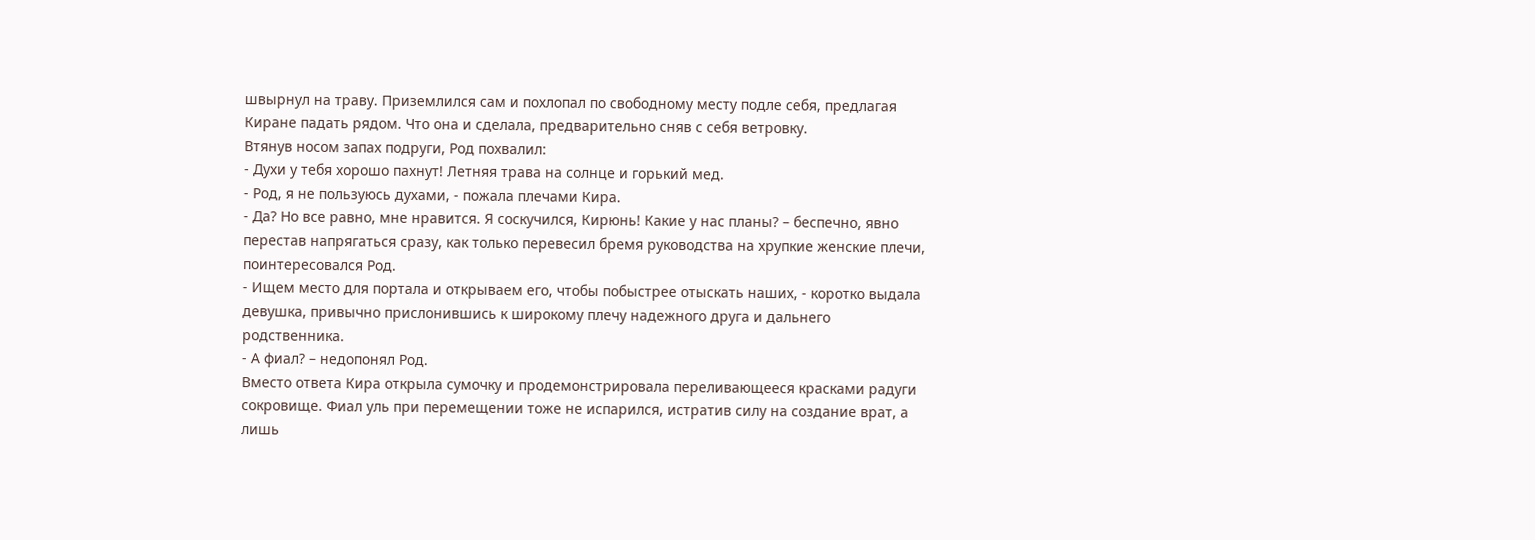швырнул на траву. Приземлился сам и похлопал по свободному месту подле себя, предлагая Киране падать рядом. Что она и сделала, предварительно сняв с себя ветровку.
Втянув носом запах подруги, Род похвалил:
- Духи у тебя хорошо пахнут! Летняя трава на солнце и горький мед.
- Род, я не пользуюсь духами, - пожала плечами Кира.
- Да? Но все равно, мне нравится. Я соскучился, Кирюнь! Какие у нас планы? – беспечно, явно перестав напрягаться сразу, как только перевесил бремя руководства на хрупкие женские плечи, поинтересовался Род.
- Ищем место для портала и открываем его, чтобы побыстрее отыскать наших, - коротко выдала девушка, привычно прислонившись к широкому плечу надежного друга и дальнего родственника.
- А фиал? – недопонял Род.
Вместо ответа Кира открыла сумочку и продемонстрировала переливающееся красками радуги сокровище. Фиал уль при перемещении тоже не испарился, истратив силу на создание врат, а лишь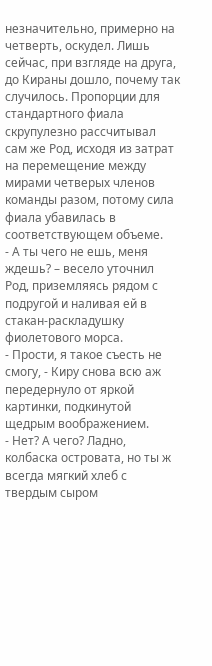незначительно, примерно на четверть, оскудел. Лишь сейчас, при взгляде на друга, до Кираны дошло, почему так случилось. Пропорции для стандартного фиала скрупулезно рассчитывал сам же Род, исходя из затрат на перемещение между мирами четверых членов команды разом, потому сила фиала убавилась в соответствующем объеме.
- А ты чего не ешь, меня ждешь? – весело уточнил Род, приземляясь рядом с подругой и наливая ей в стакан-раскладушку фиолетового морса.
- Прости, я такое съесть не смогу, - Киру снова всю аж передернуло от яркой картинки, подкинутой щедрым воображением.
- Нет? А чего? Ладно, колбаска островата, но ты ж всегда мягкий хлеб с твердым сыром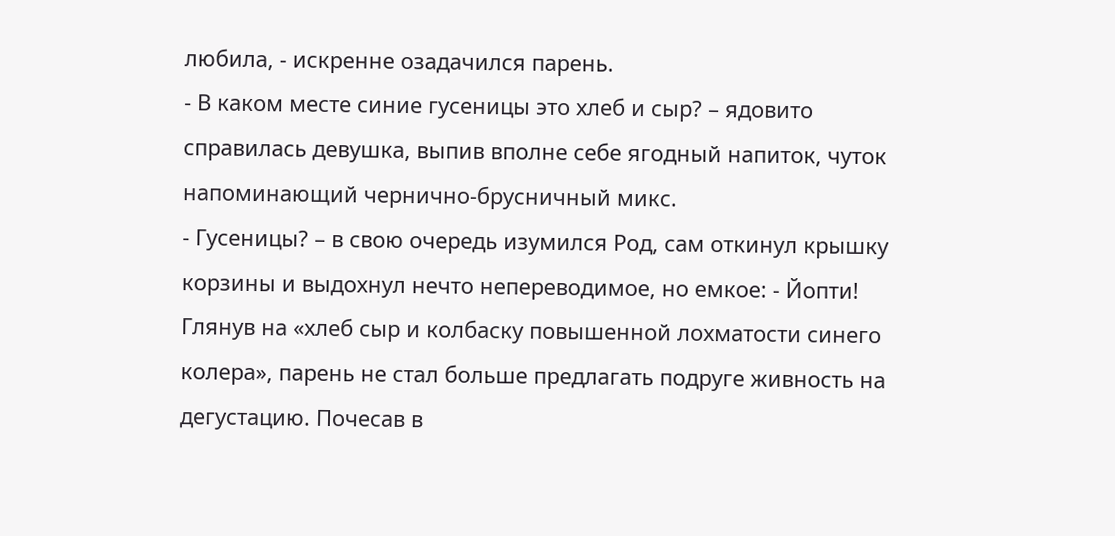любила, - искренне озадачился парень.
- В каком месте синие гусеницы это хлеб и сыр? – ядовито справилась девушка, выпив вполне себе ягодный напиток, чуток напоминающий чернично-брусничный микс.
- Гусеницы? – в свою очередь изумился Род, сам откинул крышку корзины и выдохнул нечто непереводимое, но емкое: - Йопти!
Глянув на «хлеб сыр и колбаску повышенной лохматости синего колера», парень не стал больше предлагать подруге живность на дегустацию. Почесав в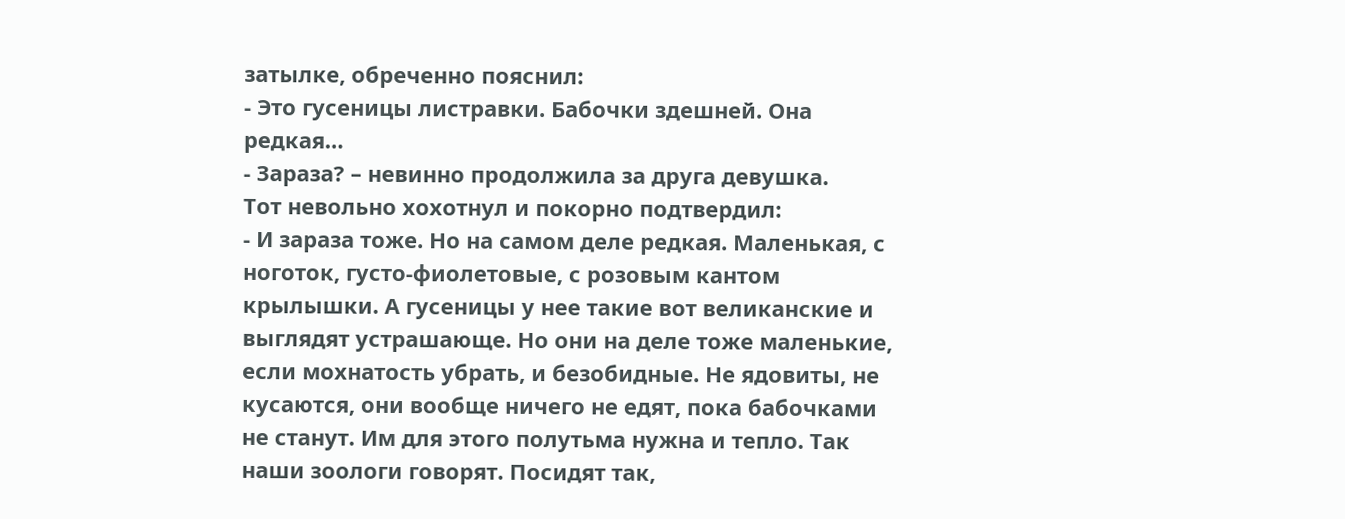затылке, обреченно пояснил:
- Это гусеницы листравки. Бабочки здешней. Она редкая…
- Зараза? – невинно продолжила за друга девушка.
Тот невольно хохотнул и покорно подтвердил:
- И зараза тоже. Но на самом деле редкая. Маленькая, с ноготок, густо-фиолетовые, с розовым кантом крылышки. А гусеницы у нее такие вот великанские и выглядят устрашающе. Но они на деле тоже маленькие, если мохнатость убрать, и безобидные. Не ядовиты, не кусаются, они вообще ничего не едят, пока бабочками не станут. Им для этого полутьма нужна и тепло. Так наши зоологи говорят. Посидят так,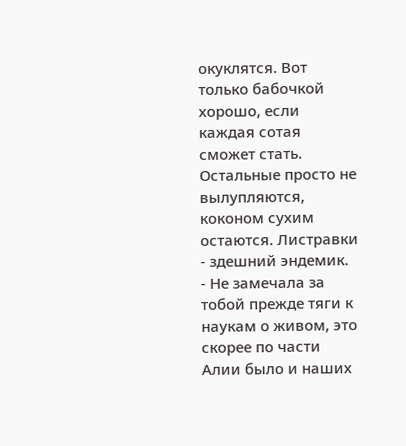окуклятся. Вот только бабочкой хорошо, если каждая сотая сможет стать. Остальные просто не вылупляются, коконом сухим остаются. Листравки - здешний эндемик.
- Не замечала за тобой прежде тяги к наукам о живом, это скорее по части Алии было и наших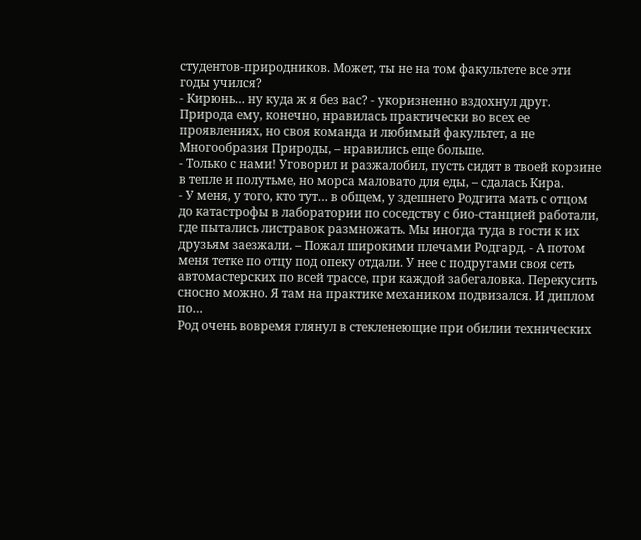студентов-природников. Может, ты не на том факультете все эти годы учился?
- Кирюнь… ну куда ж я без вас? - укоризненно вздохнул друг. Природа ему, конечно, нравилась практически во всех ее проявлениях, но своя команда и любимый факультет, а не Многообразия Природы, – нравились еще больше.
- Только с нами! Уговорил и разжалобил, пусть сидят в твоей корзине в тепле и полутьме, но морса маловато для еды, – сдалась Кира.
- У меня, у того, кто тут… в общем, у здешнего Родгита мать с отцом до катастрофы в лаборатории по соседству с био-станцией работали, где пытались листравок размножать. Мы иногда туда в гости к их друзьям заезжали. – Пожал широкими плечами Родгард. - А потом меня тетке по отцу под опеку отдали. У нее с подругами своя сеть автомастерских по всей трассе, при каждой забегаловка. Перекусить сносно можно. Я там на практике механиком подвизался. И диплом по…
Род очень вовремя глянул в стекленеющие при обилии технических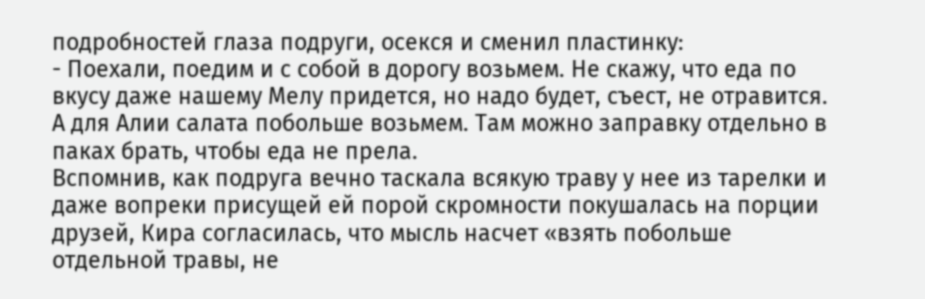подробностей глаза подруги, осекся и сменил пластинку:
- Поехали, поедим и с собой в дорогу возьмем. Не скажу, что еда по вкусу даже нашему Мелу придется, но надо будет, съест, не отравится. А для Алии салата побольше возьмем. Там можно заправку отдельно в паках брать, чтобы еда не прела.
Вспомнив, как подруга вечно таскала всякую траву у нее из тарелки и даже вопреки присущей ей порой скромности покушалась на порции друзей, Кира согласилась, что мысль насчет «взять побольше отдельной травы, не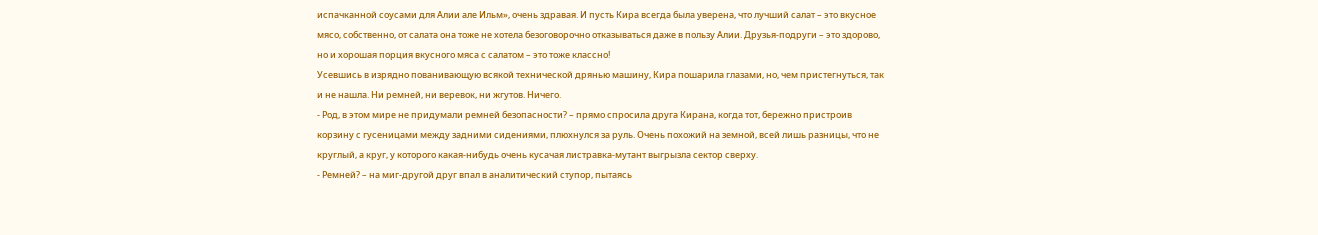испачканной соусами для Алии але Ильм», очень здравая. И пусть Кира всегда была уверена, что лучший салат – это вкусное мясо, собственно, от салата она тоже не хотела безоговорочно отказываться даже в пользу Алии. Друзья-подруги – это здорово, но и хорошая порция вкусного мяса с салатом – это тоже классно!
Усевшись в изрядно пованивающую всякой технической дрянью машину, Кира пошарила глазами, но, чем пристегнуться, так и не нашла. Ни ремней, ни веревок, ни жгутов. Ничего.
- Род, в этом мире не придумали ремней безопасности? – прямо спросила друга Кирана, когда тот, бережно пристроив корзину с гусеницами между задними сидениями, плюхнулся за руль. Очень похожий на земной, всей лишь разницы, что не круглый, а круг, у которого какая-нибудь очень кусачая листравка-мутант выгрызла сектор сверху.
- Ремней? – на миг-другой друг впал в аналитический ступор, пытаясь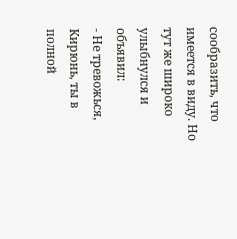сообразить, что имеется в виду. Но тут же широко улыбнулся и объявил:
- Не тревожься, Кирюнь, ты в полной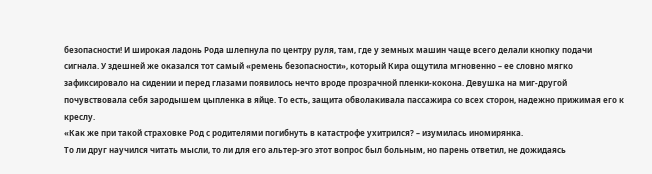безопасности! И широкая ладонь Рода шлепнула по центру руля, там, где у земных машин чаще всего делали кнопку подачи сигнала. У здешней же оказался тот самый «ремень безопасности», который Кира ощутила мгновенно – ее словно мягко зафиксировало на сидении и перед глазами появилось нечто вроде прозрачной пленки-кокона. Девушка на миг-другой почувствовала себя зародышем цыпленка в яйце. То есть, защита обволакивала пассажира со всех сторон, надежно прижимая его к креслу.
«Как же при такой страховке Род с родителями погибнуть в катастрофе ухитрился? – изумилась иномирянка.
То ли друг научился читать мысли, то ли для его альтер-эго этот вопрос был больным, но парень ответил, не дожидаясь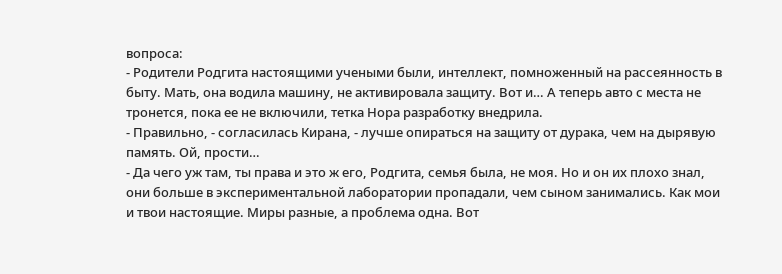вопроса:
- Родители Родгита настоящими учеными были, интеллект, помноженный на рассеянность в быту. Мать, она водила машину, не активировала защиту. Вот и… А теперь авто с места не тронется, пока ее не включили, тетка Нора разработку внедрила.
- Правильно, - согласилась Кирана, - лучше опираться на защиту от дурака, чем на дырявую память. Ой, прости…
- Да чего уж там, ты права и это ж его, Родгита, семья была, не моя. Но и он их плохо знал, они больше в экспериментальной лаборатории пропадали, чем сыном занимались. Как мои и твои настоящие. Миры разные, а проблема одна. Вот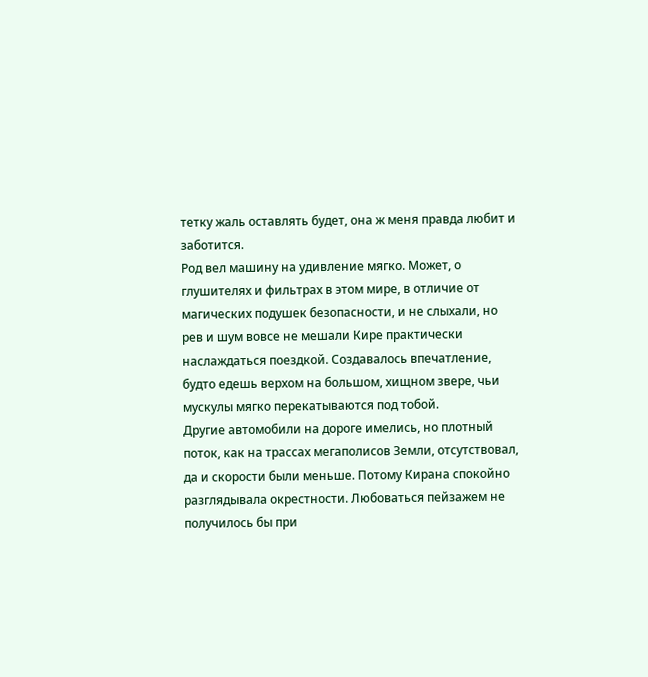тетку жаль оставлять будет, она ж меня правда любит и заботится.
Род вел машину на удивление мягко. Может, о глушителях и фильтрах в этом мире, в отличие от магических подушек безопасности, и не слыхали, но рев и шум вовсе не мешали Кире практически наслаждаться поездкой. Создавалось впечатление, будто едешь верхом на большом, хищном звере, чьи мускулы мягко перекатываются под тобой.
Другие автомобили на дороге имелись, но плотный поток, как на трассах мегаполисов Земли, отсутствовал, да и скорости были меньше. Потому Кирана спокойно разглядывала окрестности. Любоваться пейзажем не получилось бы при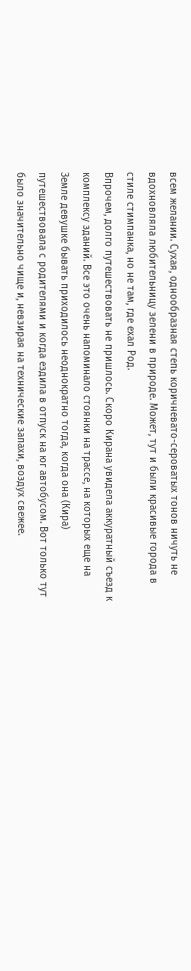всем желании. Сухая, однообразная степь коричневато-сероватых тонов ничуть не вдохновляла любительницу зелени в природе. Может, тут и были красивые города в стиле стимпанка, но не там, где ехал Род.
Впрочем, долго путешествовать не пришлось. Скоро Кирана увидела аккуратный съезд к комплексу зданий. Все это очень напоминало стоянки на трассе, на которых еще на Земле девушке бывать приходилось неоднократно тогда, когда она (Кира) путешествовала с родителями и когда ездила в отпуск на юг автобусом. Вот только тут было значительно чище и, невзирая на технические запахи, воздух свежее.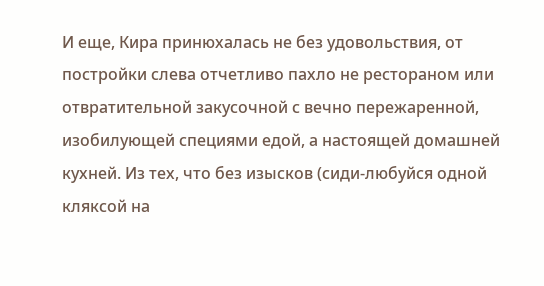И еще, Кира принюхалась не без удовольствия, от постройки слева отчетливо пахло не рестораном или отвратительной закусочной с вечно пережаренной, изобилующей специями едой, а настоящей домашней кухней. Из тех, что без изысков (сиди-любуйся одной кляксой на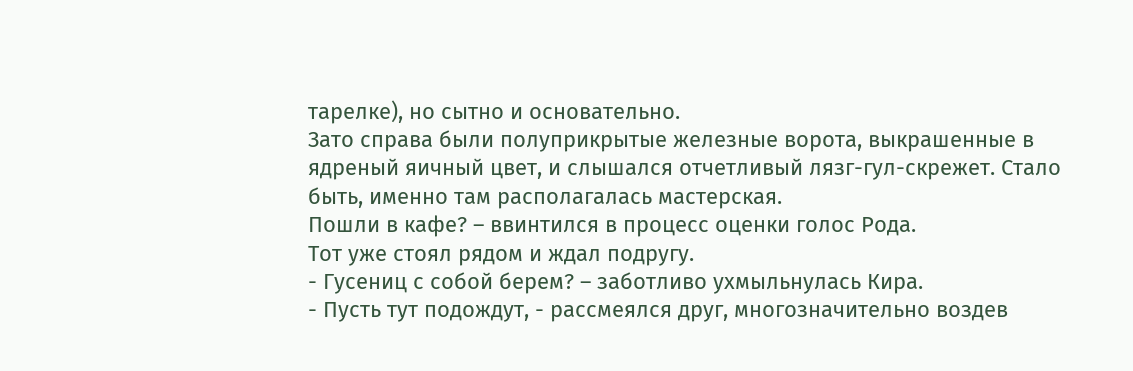тарелке), но сытно и основательно.
Зато справа были полуприкрытые железные ворота, выкрашенные в ядреный яичный цвет, и слышался отчетливый лязг-гул-скрежет. Стало быть, именно там располагалась мастерская.
Пошли в кафе? – ввинтился в процесс оценки голос Рода.
Тот уже стоял рядом и ждал подругу.
- Гусениц с собой берем? – заботливо ухмыльнулась Кира.
- Пусть тут подождут, - рассмеялся друг, многозначительно воздев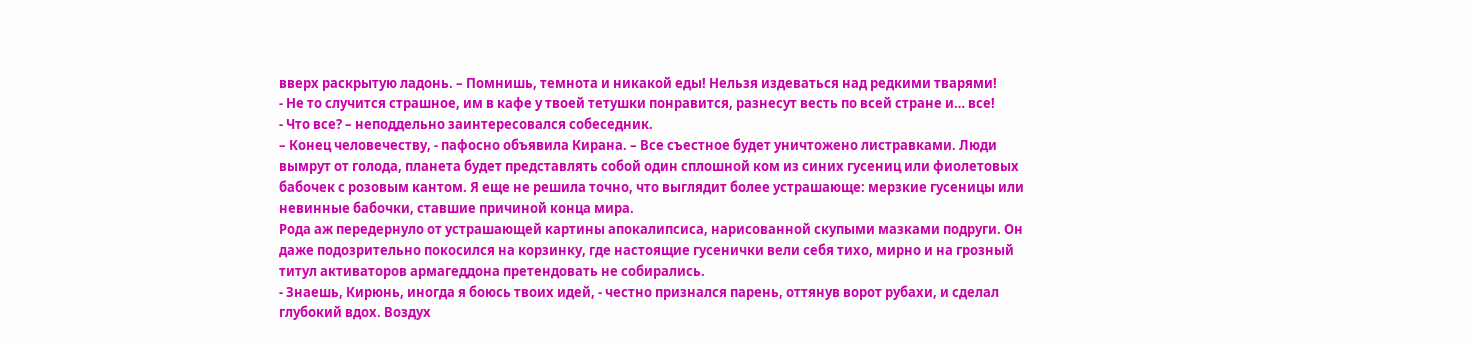вверх раскрытую ладонь. – Помнишь, темнота и никакой еды! Нельзя издеваться над редкими тварями!
- Не то случится страшное, им в кафе у твоей тетушки понравится, разнесут весть по всей стране и… все!
- Что все? – неподдельно заинтересовался собеседник.
– Конец человечеству, - пафосно объявила Кирана. – Все съестное будет уничтожено листравками. Люди вымрут от голода, планета будет представлять собой один сплошной ком из синих гусениц или фиолетовых бабочек с розовым кантом. Я еще не решила точно, что выглядит более устрашающе: мерзкие гусеницы или невинные бабочки, ставшие причиной конца мира.
Рода аж передернуло от устрашающей картины апокалипсиса, нарисованной скупыми мазками подруги. Он даже подозрительно покосился на корзинку, где настоящие гусенички вели себя тихо, мирно и на грозный титул активаторов армагеддона претендовать не собирались.
- Знаешь, Кирюнь, иногда я боюсь твоих идей, - честно признался парень, оттянув ворот рубахи, и сделал глубокий вдох. Воздух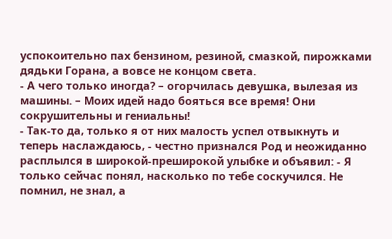успокоительно пах бензином, резиной, смазкой, пирожками дядьки Горана, а вовсе не концом света.
- А чего только иногда? – огорчилась девушка, вылезая из машины. – Моих идей надо бояться все время! Они сокрушительны и гениальны!
- Так-то да, только я от них малость успел отвыкнуть и теперь наслаждаюсь, - честно признался Род и неожиданно расплылся в широкой-преширокой улыбке и объявил: - Я только сейчас понял, насколько по тебе соскучился. Не помнил, не знал, а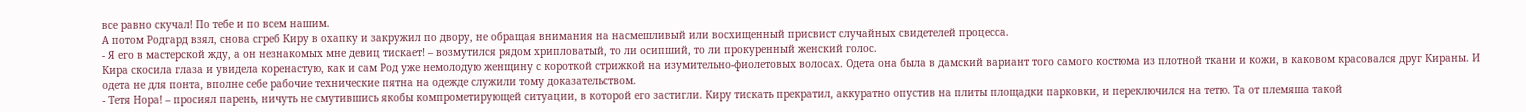все равно скучал! По тебе и по всем нашим.
А потом Родгард взял, снова сгреб Киру в охапку и закружил по двору, не обращая внимания на насмешливый или восхищенный присвист случайных свидетелей процесса.
- Я его в мастерской жду, а он незнакомых мне девиц тискает! – возмутился рядом хрипловатый, то ли осипший, то ли прокуренный женский голос.
Кира скосила глаза и увидела коренастую, как и сам Род уже немолодую женщину с короткой стрижкой на изумительно-фиолетовых волосах. Одета она была в дамский вариант того самого костюма из плотной ткани и кожи, в каковом красовался друг Кираны. И одета не для понта, вполне себе рабочие технические пятна на одежде служили тому доказательством.
- Тетя Нора! – просиял парень, ничуть не смутившись якобы компрометирующей ситуации, в которой его застигли. Киру тискать прекратил, аккуратно опустив на плиты площадки парковки, и переключился на тетю. Та от племяша такой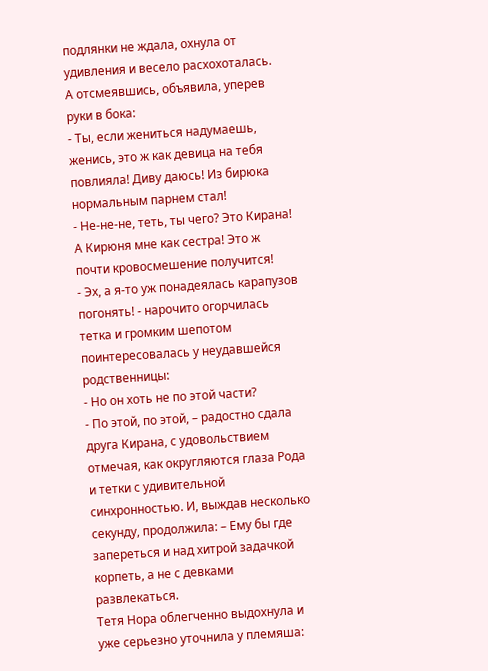подлянки не ждала, охнула от удивления и весело расхохоталась.
А отсмеявшись, объявила, уперев руки в бока:
- Ты, если жениться надумаешь, женись, это ж как девица на тебя повлияла! Диву даюсь! Из бирюка нормальным парнем стал!
- Не-не-не, теть, ты чего? Это Кирана! А Кирюня мне как сестра! Это ж почти кровосмешение получится!
- Эх, а я-то уж понадеялась карапузов погонять! - нарочито огорчилась тетка и громким шепотом поинтересовалась у неудавшейся родственницы:
- Но он хоть не по этой части?
- По этой, по этой, – радостно сдала друга Кирана, с удовольствием отмечая, как округляются глаза Рода и тетки с удивительной синхронностью. И, выждав несколько секунду, продолжила: – Ему бы где запереться и над хитрой задачкой корпеть, а не с девками развлекаться.
Тетя Нора облегченно выдохнула и уже серьезно уточнила у племяша: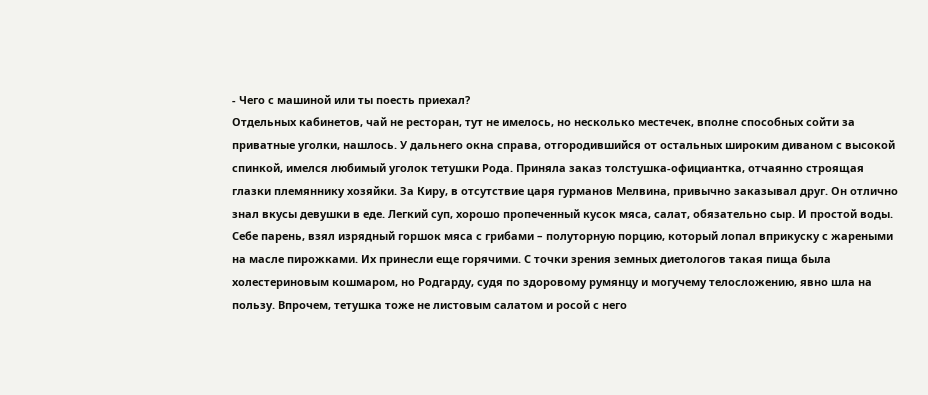- Чего с машиной или ты поесть приехал?
Отдельных кабинетов, чай не ресторан, тут не имелось, но несколько местечек, вполне способных сойти за приватные уголки, нашлось. У дальнего окна справа, отгородившийся от остальных широким диваном с высокой спинкой, имелся любимый уголок тетушки Рода. Приняла заказ толстушка-официантка, отчаянно строящая глазки племяннику хозяйки. За Киру, в отсутствие царя гурманов Мелвина, привычно заказывал друг. Он отлично знал вкусы девушки в еде. Легкий суп, хорошо пропеченный кусок мяса, салат, обязательно сыр. И простой воды. Себе парень, взял изрядный горшок мяса с грибами – полуторную порцию, который лопал вприкуску с жареными на масле пирожками. Их принесли еще горячими. С точки зрения земных диетологов такая пища была холестериновым кошмаром, но Родгарду, судя по здоровому румянцу и могучему телосложению, явно шла на пользу. Впрочем, тетушка тоже не листовым салатом и росой с него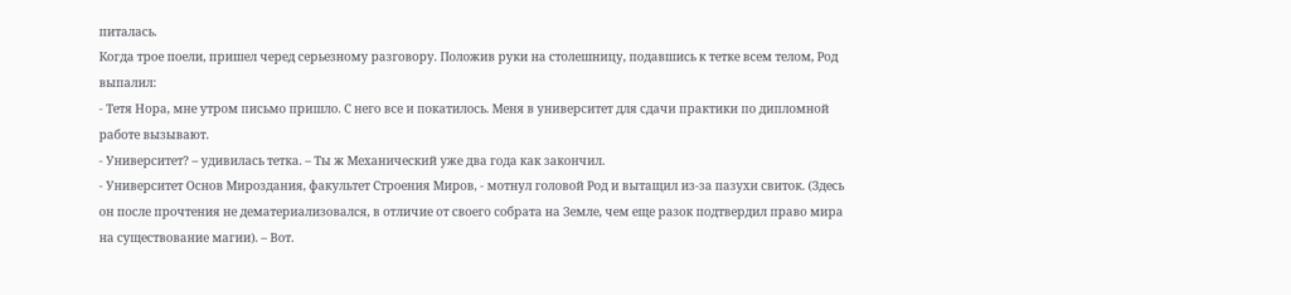питалась.
Когда трое поели, пришел черед серьезному разговору. Положив руки на столешницу, подавшись к тетке всем телом, Род выпалил:
- Тетя Нора, мне утром письмо пришло. С него все и покатилось. Меня в университет для сдачи практики по дипломной работе вызывают.
- Университет? – удивилась тетка. – Ты ж Механический уже два года как закончил.
- Университет Основ Мироздания, факультет Строения Миров, - мотнул головой Род и вытащил из-за пазухи свиток. (Здесь он после прочтения не дематериализовался, в отличие от своего собрата на Земле, чем еще разок подтвердил право мира на существование магии). – Вот.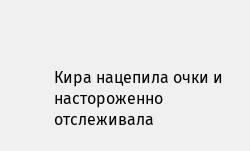Кира нацепила очки и настороженно отслеживала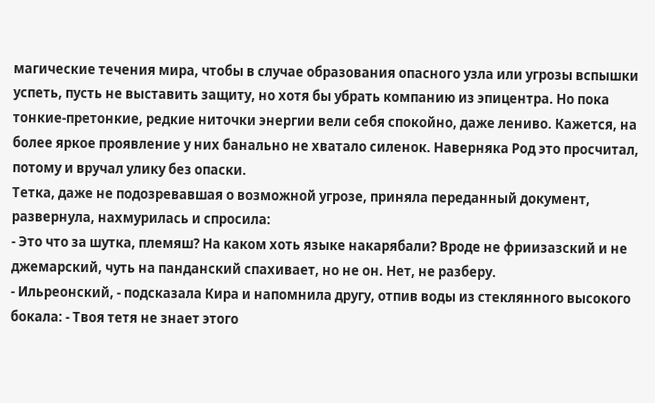магические течения мира, чтобы в случае образования опасного узла или угрозы вспышки успеть, пусть не выставить защиту, но хотя бы убрать компанию из эпицентра. Но пока тонкие-претонкие, редкие ниточки энергии вели себя спокойно, даже лениво. Кажется, на более яркое проявление у них банально не хватало силенок. Наверняка Род это просчитал, потому и вручал улику без опаски.
Тетка, даже не подозревавшая о возможной угрозе, приняла переданный документ, развернула, нахмурилась и спросила:
- Это что за шутка, племяш? На каком хоть языке накарябали? Вроде не фриизазский и не джемарский, чуть на панданский спахивает, но не он. Нет, не разберу.
- Ильреонский, - подсказала Кира и напомнила другу, отпив воды из стеклянного высокого бокала: - Твоя тетя не знает этого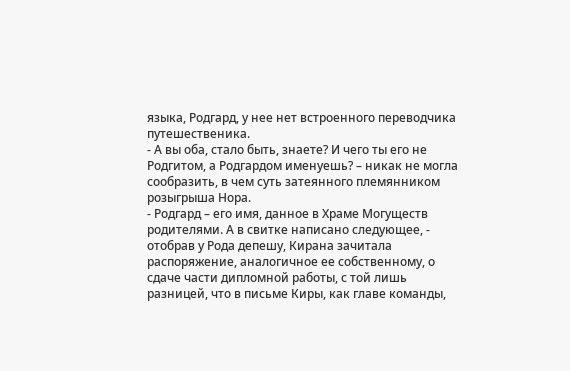языка, Родгард, у нее нет встроенного переводчика путешественика.
- А вы оба, стало быть, знаете? И чего ты его не Родгитом, а Родгардом именуешь? – никак не могла сообразить, в чем суть затеянного племянником розыгрыша Нора.
- Родгард – его имя, данное в Храме Могуществ родителями. А в свитке написано следующее, - отобрав у Рода депешу, Кирана зачитала распоряжение, аналогичное ее собственному, о сдаче части дипломной работы, с той лишь разницей, что в письме Киры, как главе команды,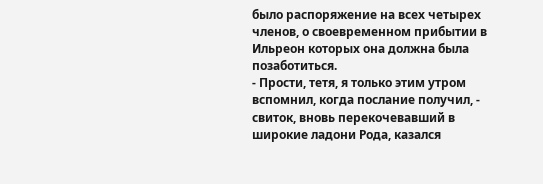было распоряжение на всех четырех членов, о своевременном прибытии в Ильреон которых она должна была позаботиться.
- Прости, тетя, я только этим утром вспомнил, когда послание получил, - свиток, вновь перекочевавший в широкие ладони Рода, казался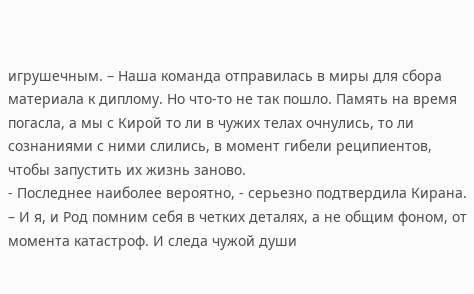игрушечным. – Наша команда отправилась в миры для сбора материала к диплому. Но что-то не так пошло. Память на время погасла, а мы с Кирой то ли в чужих телах очнулись, то ли сознаниями с ними слились, в момент гибели реципиентов, чтобы запустить их жизнь заново.
- Последнее наиболее вероятно, - серьезно подтвердила Кирана. – И я, и Род помним себя в четких деталях, а не общим фоном, от момента катастроф. И следа чужой души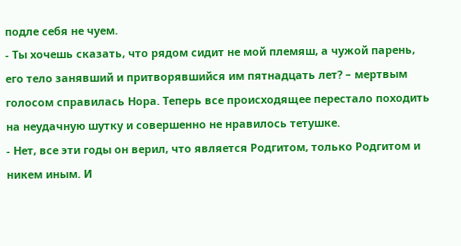подле себя не чуем.
- Ты хочешь сказать, что рядом сидит не мой племяш, а чужой парень, его тело занявший и притворявшийся им пятнадцать лет? – мертвым голосом справилась Нора. Теперь все происходящее перестало походить на неудачную шутку и совершенно не нравилось тетушке.
- Нет, все эти годы он верил, что является Родгитом, только Родгитом и никем иным. И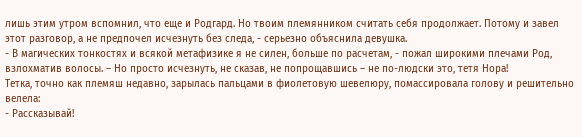лишь этим утром вспомнил, что еще и Родгард. Но твоим племянником считать себя продолжает. Потому и завел этот разговор, а не предпочел исчезнуть без следа, - серьезно объяснила девушка.
- В магических тонкостях и всякой метафизике я не силен, больше по расчетам, - пожал широкими плечами Род, взлохматив волосы. – Но просто исчезнуть, не сказав, не попрощавшись – не по-людски это, тетя Нора!
Тетка, точно как племяш недавно, зарылась пальцами в фиолетовую шевелюру, помассировала голову и решительно велела:
- Рассказывай!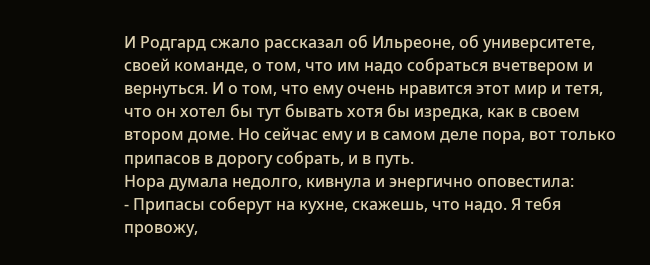И Родгард сжало рассказал об Ильреоне, об университете, своей команде, о том, что им надо собраться вчетвером и вернуться. И о том, что ему очень нравится этот мир и тетя, что он хотел бы тут бывать хотя бы изредка, как в своем втором доме. Но сейчас ему и в самом деле пора, вот только припасов в дорогу собрать, и в путь.
Нора думала недолго, кивнула и энергично оповестила:
- Припасы соберут на кухне, скажешь, что надо. Я тебя провожу,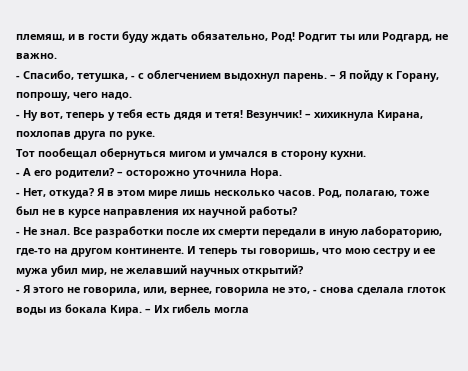племяш, и в гости буду ждать обязательно, Род! Родгит ты или Родгард, не важно.
- Спасибо, тетушка, - с облегчением выдохнул парень. – Я пойду к Горану, попрошу, чего надо.
- Ну вот, теперь у тебя есть дядя и тетя! Везунчик! – хихикнула Кирана, похлопав друга по руке.
Тот пообещал обернуться мигом и умчался в сторону кухни.
- А его родители? – осторожно уточнила Нора.
- Нет, откуда? Я в этом мире лишь несколько часов. Род, полагаю, тоже был не в курсе направления их научной работы?
- Не знал. Все разработки после их смерти передали в иную лабораторию, где-то на другом континенте. И теперь ты говоришь, что мою сестру и ее мужа убил мир, не желавший научных открытий?
- Я этого не говорила, или, вернее, говорила не это, - снова сделала глоток воды из бокала Кира. – Их гибель могла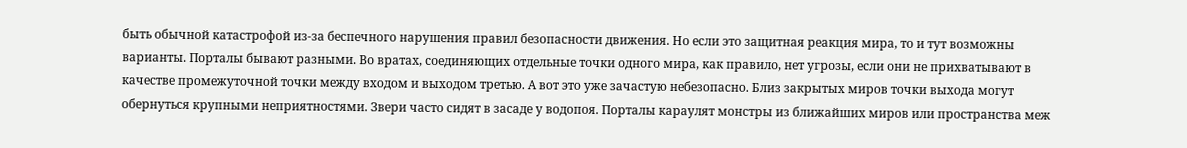быть обычной катастрофой из-за беспечного нарушения правил безопасности движения. Но если это защитная реакция мира, то и тут возможны варианты. Порталы бывают разными. Во вратах, соединяющих отдельные точки одного мира, как правило, нет угрозы, если они не прихватывают в качестве промежуточной точки между входом и выходом третью. А вот это уже зачастую небезопасно. Близ закрытых миров точки выхода могут обернуться крупными неприятностями. Звери часто сидят в засаде у водопоя. Порталы караулят монстры из ближайших миров или пространства меж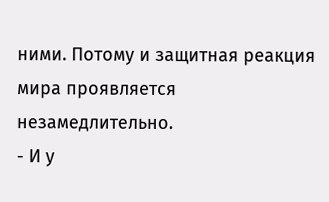ними. Потому и защитная реакция мира проявляется незамедлительно.
- И у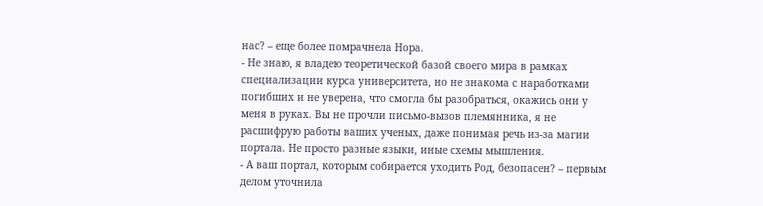нас? – еще более помрачнела Нора.
- Не знаю, я владею теоретической базой своего мира в рамках специализации курса университета, но не знакома с наработками погибших и не уверена, что смогла бы разобраться, окажись они у меня в руках. Вы не прочли письмо-вызов племянника, я не расшифрую работы ваших ученых, даже понимая речь из-за магии портала. Не просто разные языки, иные схемы мышления.
- А ваш портал, которым собирается уходить Род, безопасен? – первым делом уточнила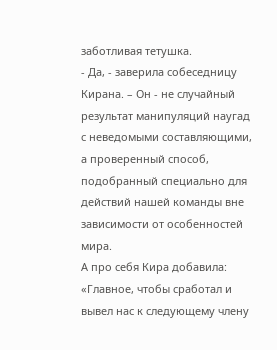заботливая тетушка.
- Да, - заверила собеседницу Кирана. – Он - не случайный результат манипуляций наугад с неведомыми составляющими, а проверенный способ, подобранный специально для действий нашей команды вне зависимости от особенностей мира.
А про себя Кира добавила: «Главное, чтобы сработал и вывел нас к следующему члену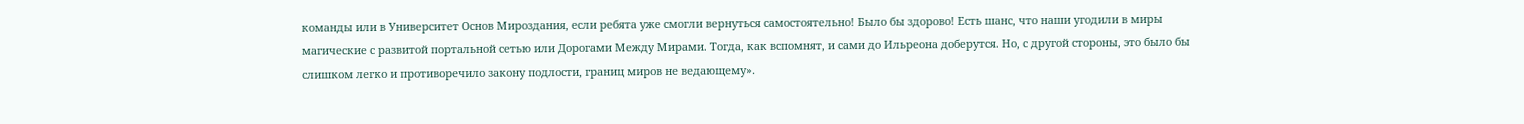команды или в Университет Основ Мироздания, если ребята уже смогли вернуться самостоятельно! Было бы здорово! Есть шанс, что наши угодили в миры магические с развитой портальной сетью или Дорогами Между Мирами. Тогда, как вспомнят, и сами до Ильреона доберутся. Но, с другой стороны, это было бы слишком легко и противоречило закону подлости, границ миров не ведающему».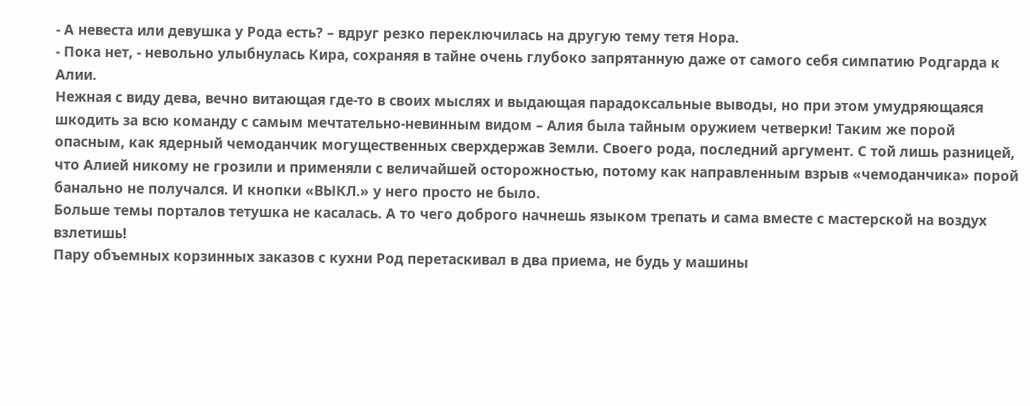- А невеста или девушка у Рода есть? – вдруг резко переключилась на другую тему тетя Нора.
- Пока нет, - невольно улыбнулась Кира, сохраняя в тайне очень глубоко запрятанную даже от самого себя симпатию Родгарда к Алии.
Нежная с виду дева, вечно витающая где-то в своих мыслях и выдающая парадоксальные выводы, но при этом умудряющаяся шкодить за всю команду с самым мечтательно-невинным видом – Алия была тайным оружием четверки! Таким же порой опасным, как ядерный чемоданчик могущественных сверхдержав Земли. Своего рода, последний аргумент. С той лишь разницей, что Алией никому не грозили и применяли с величайшей осторожностью, потому как направленным взрыв «чемоданчика» порой банально не получался. И кнопки «ВЫКЛ.» у него просто не было.
Больше темы порталов тетушка не касалась. А то чего доброго начнешь языком трепать и сама вместе с мастерской на воздух взлетишь!
Пару объемных корзинных заказов с кухни Род перетаскивал в два приема, не будь у машины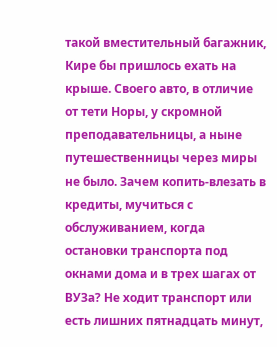такой вместительный багажник, Кире бы пришлось ехать на крыше. Своего авто, в отличие от тети Норы, у скромной преподавательницы, а ныне путешественницы через миры не было. Зачем копить-влезать в кредиты, мучиться с обслуживанием, когда остановки транспорта под окнами дома и в трех шагах от ВУЗа? Не ходит транспорт или есть лишних пятнадцать минут,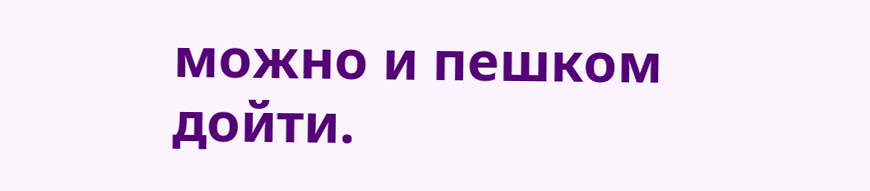можно и пешком дойти.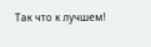Так что к лучшем!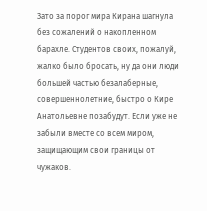Зато за порог мира Кирана шагнула без сожалений о накопленном барахле. Студентов своих, пожалуй, жалко было бросать, ну да они люди большей частью безалаберные, совершеннолетние, быстро о Кире Анатольевне позабудут. Если уже не забыли вместе со всем миром, защищающим свои границы от чужаков.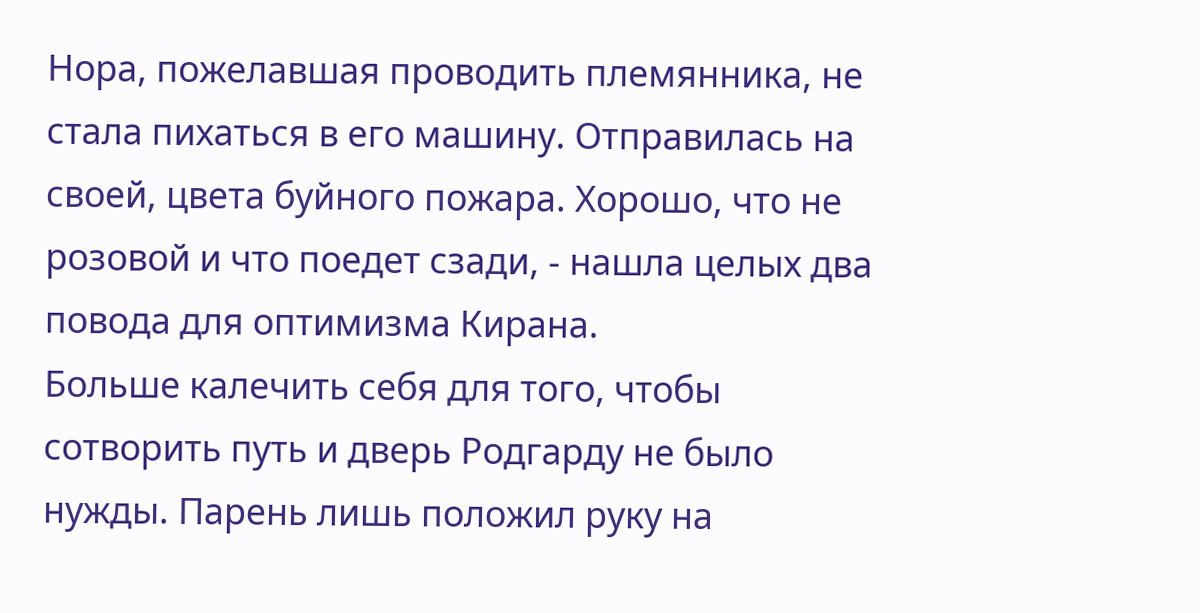Нора, пожелавшая проводить племянника, не стала пихаться в его машину. Отправилась на своей, цвета буйного пожара. Хорошо, что не розовой и что поедет сзади, - нашла целых два повода для оптимизма Кирана.
Больше калечить себя для того, чтобы сотворить путь и дверь Родгарду не было нужды. Парень лишь положил руку на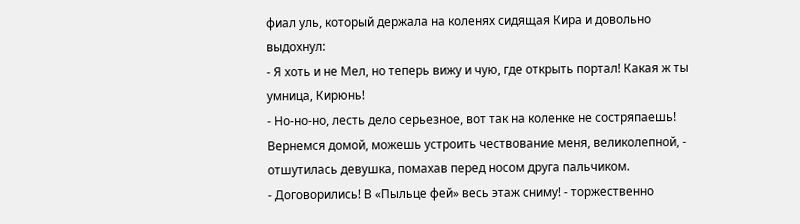фиал уль, который держала на коленях сидящая Кира и довольно выдохнул:
- Я хоть и не Мел, но теперь вижу и чую, где открыть портал! Какая ж ты умница, Кирюнь!
- Но-но-но, лесть дело серьезное, вот так на коленке не состряпаешь! Вернемся домой, можешь устроить чествование меня, великолепной, - отшутилась девушка, помахав перед носом друга пальчиком.
- Договорились! В «Пыльце фей» весь этаж сниму! - торжественно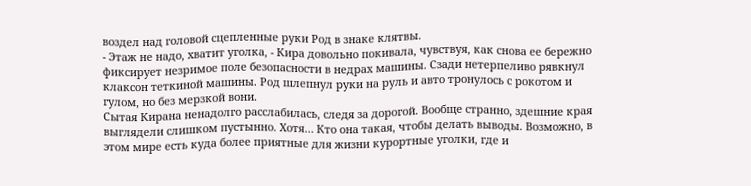воздел над головой сцепленные руки Род в знаке клятвы.
- Этаж не надо, хватит уголка, - Кира довольно покивала, чувствуя, как снова ее бережно фиксирует незримое поле безопасности в недрах машины. Сзади нетерпеливо рявкнул клаксон теткиной машины. Род шлепнул руки на руль и авто тронулось с рокотом и гулом, но без мерзкой вони.
Сытая Кирана ненадолго расслабилась, следя за дорогой. Вообще странно, здешние края выглядели слишком пустынно. Хотя… Кто она такая, чтобы делать выводы. Возможно, в этом мире есть куда более приятные для жизни курортные уголки, где и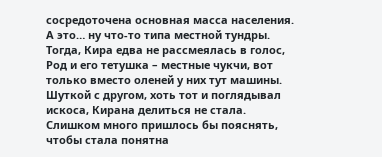сосредоточена основная масса населения. А это… ну что-то типа местной тундры. Тогда, Кира едва не рассмеялась в голос, Род и его тетушка – местные чукчи, вот только вместо оленей у них тут машины. Шуткой с другом, хоть тот и поглядывал искоса, Кирана делиться не стала. Слишком много пришлось бы пояснять, чтобы стала понятна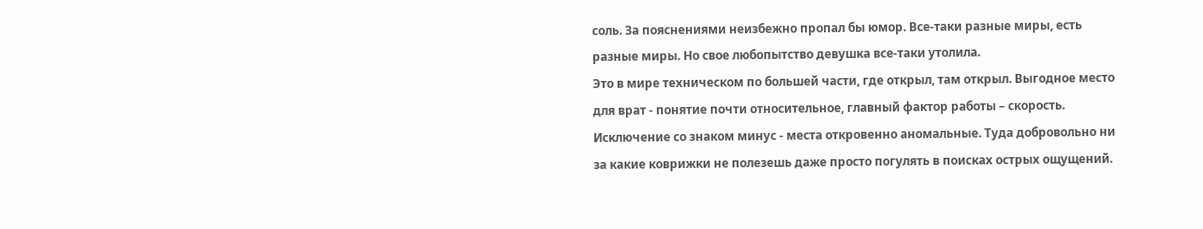соль. За пояснениями неизбежно пропал бы юмор. Все-таки разные миры, есть разные миры. Но свое любопытство девушка все-таки утолила.
Это в мире техническом по большей части, где открыл, там открыл. Выгодное место для врат - понятие почти относительное, главный фактор работы – скорость. Исключение со знаком минус - места откровенно аномальные. Туда добровольно ни за какие коврижки не полезешь даже просто погулять в поисках острых ощущений.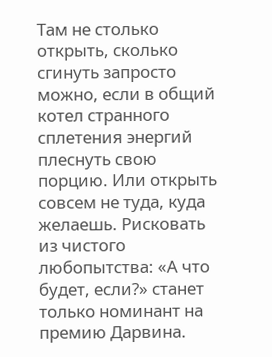Там не столько открыть, сколько сгинуть запросто можно, если в общий котел странного сплетения энергий плеснуть свою порцию. Или открыть совсем не туда, куда желаешь. Рисковать из чистого любопытства: «А что будет, если?» станет только номинант на премию Дарвина.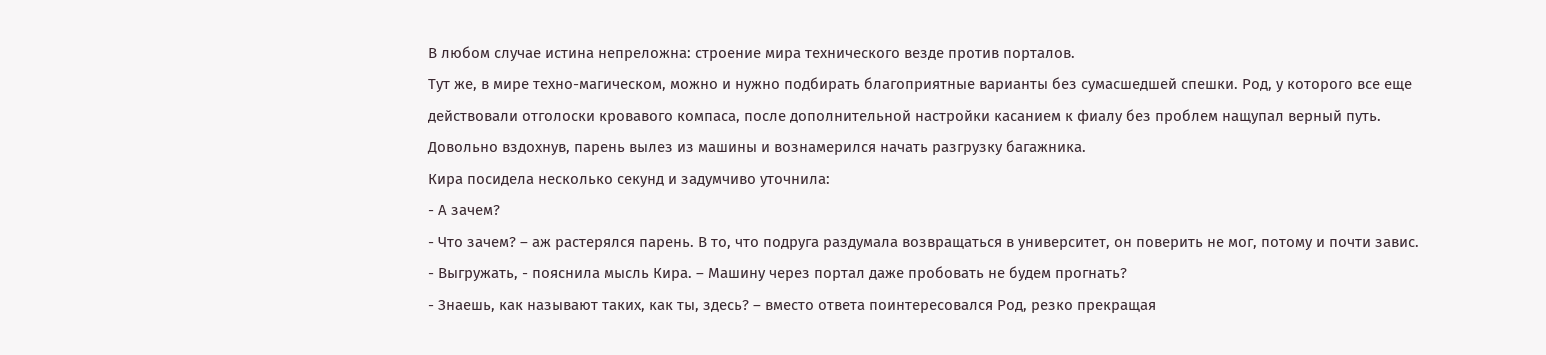В любом случае истина непреложна: строение мира технического везде против порталов.
Тут же, в мире техно-магическом, можно и нужно подбирать благоприятные варианты без сумасшедшей спешки. Род, у которого все еще действовали отголоски кровавого компаса, после дополнительной настройки касанием к фиалу без проблем нащупал верный путь.
Довольно вздохнув, парень вылез из машины и вознамерился начать разгрузку багажника.
Кира посидела несколько секунд и задумчиво уточнила:
- А зачем?
- Что зачем? – аж растерялся парень. В то, что подруга раздумала возвращаться в университет, он поверить не мог, потому и почти завис.
- Выгружать, - пояснила мысль Кира. – Машину через портал даже пробовать не будем прогнать?
- Знаешь, как называют таких, как ты, здесь? – вместо ответа поинтересовался Род, резко прекращая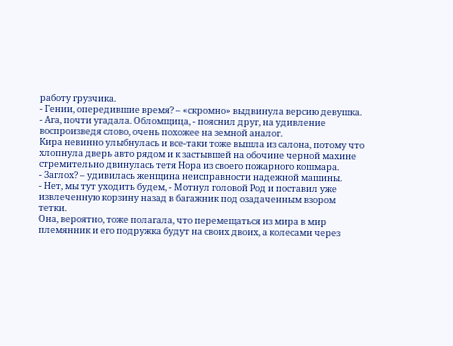работу грузчика.
- Гении, опередившие время? – «скромно» выдвинула версию девушка.
- Ага, почти угадала. Обломщица, - пояснил друг, на удивление воспроизведя слово, очень похожее на земной аналог.
Кира невинно улыбнулась и все-таки тоже вышла из салона, потому что хлопнула дверь авто рядом и к застывшей на обочине черной махине стремительно двинулась тетя Нора из своего пожарного кошмара.
- Заглох? – удивилась женщина неисправности надежной машины.
- Нет, мы тут уходить будем, - Мотнул головой Род и поставил уже извлеченную корзину назад в багажник под озадаченным взором тетки.
Она, вероятно, тоже полагала, что перемещаться из мира в мир племянник и его подружка будут на своих двоих, а колесами через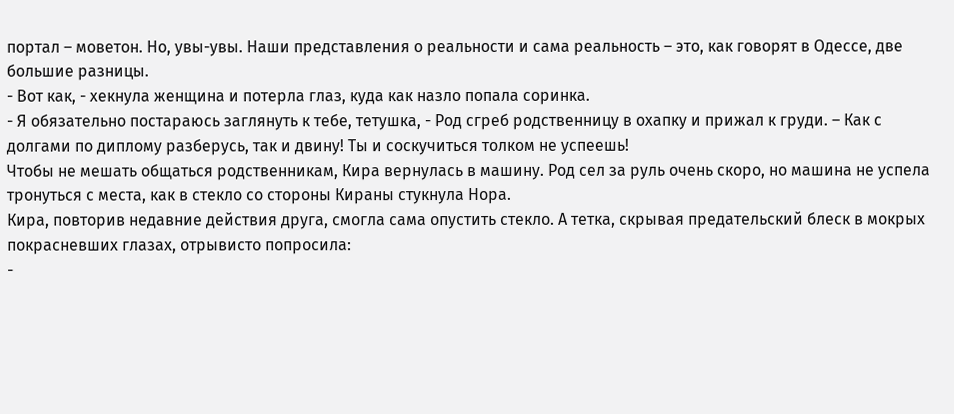портал – моветон. Но, увы-увы. Наши представления о реальности и сама реальность – это, как говорят в Одессе, две большие разницы.
- Вот как, - хекнула женщина и потерла глаз, куда как назло попала соринка.
- Я обязательно постараюсь заглянуть к тебе, тетушка, - Род сгреб родственницу в охапку и прижал к груди. – Как с долгами по диплому разберусь, так и двину! Ты и соскучиться толком не успеешь!
Чтобы не мешать общаться родственникам, Кира вернулась в машину. Род сел за руль очень скоро, но машина не успела тронуться с места, как в стекло со стороны Кираны стукнула Нора.
Кира, повторив недавние действия друга, смогла сама опустить стекло. А тетка, скрывая предательский блеск в мокрых покрасневших глазах, отрывисто попросила:
-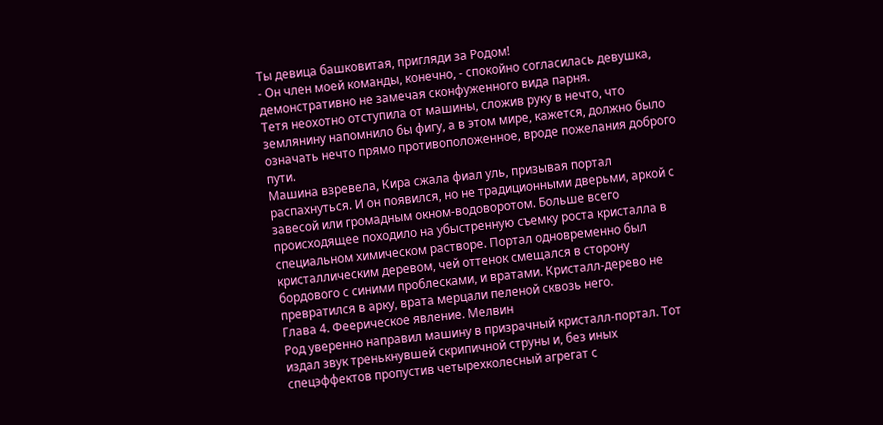Ты девица башковитая, пригляди за Родом!
- Он член моей команды, конечно, - спокойно согласилась девушка, демонстративно не замечая сконфуженного вида парня.
Тетя неохотно отступила от машины, сложив руку в нечто, что землянину напомнило бы фигу, а в этом мире, кажется, должно было означать нечто прямо противоположенное, вроде пожелания доброго пути.
Машина взревела, Кира сжала фиал уль, призывая портал распахнуться. И он появился, но не традиционными дверьми, аркой с завесой или громадным окном-водоворотом. Больше всего происходящее походило на убыстренную съемку роста кристалла в специальном химическом растворе. Портал одновременно был кристаллическим деревом, чей оттенок смещался в сторону бордового с синими проблесками, и вратами. Кристалл-дерево не превратился в арку, врата мерцали пеленой сквозь него.
Глава 4. Феерическое явление. Мелвин
Род уверенно направил машину в призрачный кристалл-портал. Тот издал звук тренькнувшей скрипичной струны и, без иных спецэффектов пропустив четырехколесный агрегат с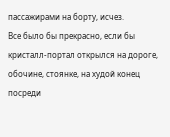пассажирами на борту, исчез.
Все было бы прекрасно, если бы кристалл-портал открылся на дороге, обочине, стоянке, на худой конец посреди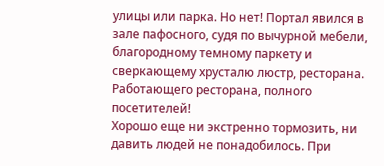улицы или парка. Но нет! Портал явился в зале пафосного, судя по вычурной мебели, благородному темному паркету и сверкающему хрусталю люстр, ресторана. Работающего ресторана, полного посетителей!
Хорошо еще ни экстренно тормозить, ни давить людей не понадобилось. При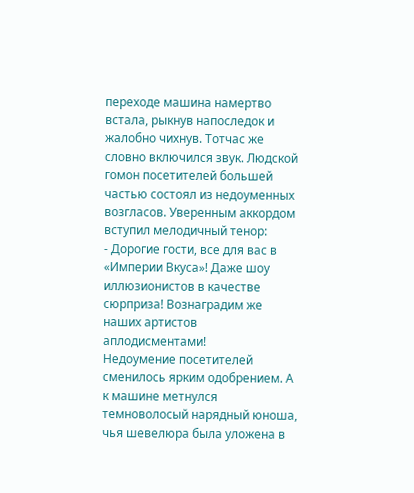переходе машина намертво встала, рыкнув напоследок и жалобно чихнув. Тотчас же словно включился звук. Людской гомон посетителей большей частью состоял из недоуменных возгласов. Уверенным аккордом вступил мелодичный тенор:
- Дорогие гости, все для вас в «Империи Вкуса»! Даже шоу иллюзионистов в качестве сюрприза! Вознаградим же наших артистов аплодисментами!
Недоумение посетителей сменилось ярким одобрением. А к машине метнулся темноволосый нарядный юноша, чья шевелюра была уложена в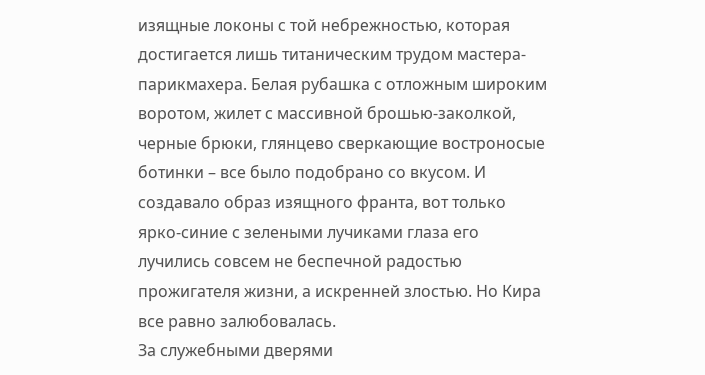изящные локоны с той небрежностью, которая достигается лишь титаническим трудом мастера-парикмахера. Белая рубашка с отложным широким воротом, жилет с массивной брошью-заколкой, черные брюки, глянцево сверкающие востроносые ботинки – все было подобрано со вкусом. И создавало образ изящного франта, вот только ярко-синие с зелеными лучиками глаза его лучились совсем не беспечной радостью прожигателя жизни, а искренней злостью. Но Кира все равно залюбовалась.
За служебными дверями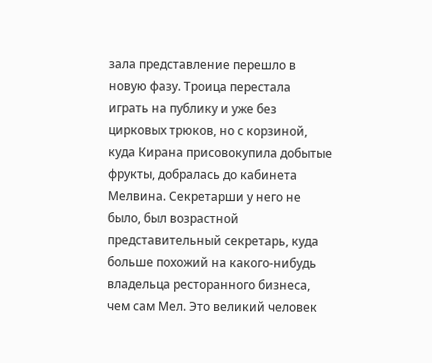зала представление перешло в новую фазу. Троица перестала играть на публику и уже без цирковых трюков, но с корзиной, куда Кирана присовокупила добытые фрукты, добралась до кабинета Мелвина. Секретарши у него не было, был возрастной представительный секретарь, куда больше похожий на какого-нибудь владельца ресторанного бизнеса, чем сам Мел. Это великий человек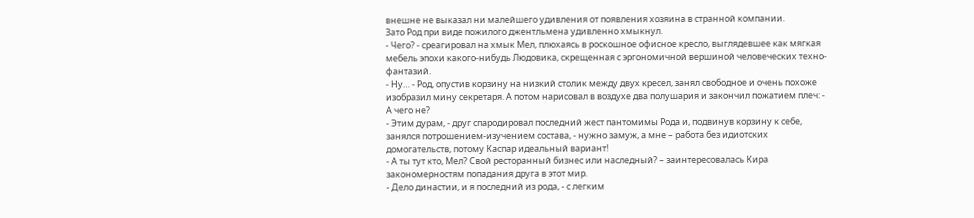внешне не выказал ни малейшего удивления от появления хозяина в странной компании.
Зато Род при виде пожилого джентльмена удивленно хмыкнул.
- Чего? - среагировал на хмык Мел, плюхаясь в роскошное офисное кресло, выглядевшее как мягкая мебель эпохи какого-нибудь Людовика, скрещенная с эргономичной вершиной человеческих техно-фантазий.
- Ну… - Род, опустив корзину на низкий столик между двух кресел, занял свободное и очень похоже изобразил мину секретаря. А потом нарисовал в воздухе два полушария и закончил пожатием плеч: - А чего не?
- Этим дурам, - друг спародировал последний жест пантомимы Рода и, подвинув корзину к себе, занялся потрошением-изучением состава, - нужно замуж, а мне – работа без идиотских домогательств, потому Каспар идеальный вариант!
- А ты тут кто, Мел? Свой ресторанный бизнес или наследный? – заинтересовалась Кира закономерностям попадания друга в этот мир.
- Дело династии, и я последний из рода, - с легким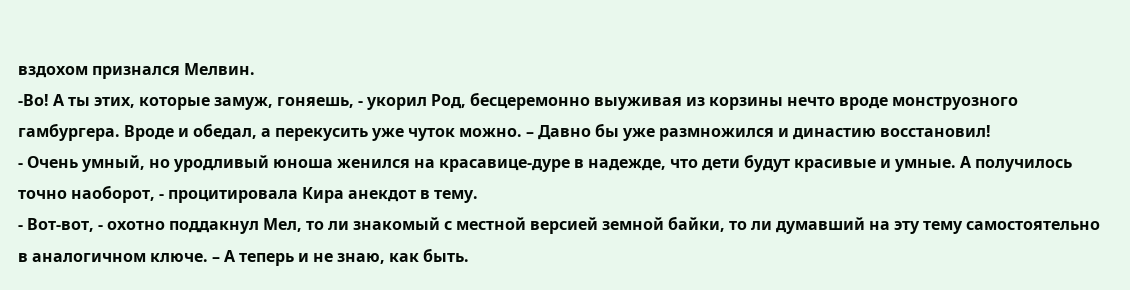вздохом признался Мелвин.
-Во! А ты этих, которые замуж, гоняешь, - укорил Род, бесцеремонно выуживая из корзины нечто вроде монструозного гамбургера. Вроде и обедал, а перекусить уже чуток можно. – Давно бы уже размножился и династию восстановил!
- Очень умный, но уродливый юноша женился на красавице-дуре в надежде, что дети будут красивые и умные. А получилось точно наоборот, - процитировала Кира анекдот в тему.
- Вот-вот, - охотно поддакнул Мел, то ли знакомый с местной версией земной байки, то ли думавший на эту тему самостоятельно в аналогичном ключе. – А теперь и не знаю, как быть.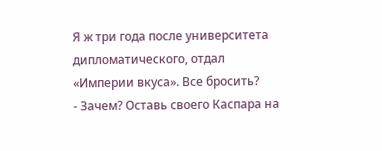Я ж три года после университета дипломатического, отдал «Империи вкуса». Все бросить?
- Зачем? Оставь своего Каспара на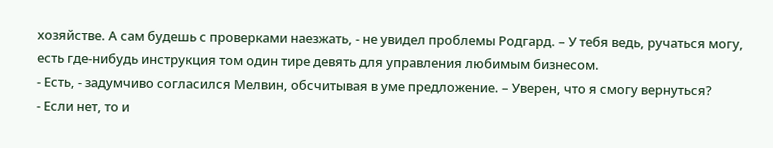хозяйстве. А сам будешь с проверками наезжать, - не увидел проблемы Родгард. – У тебя ведь, ручаться могу, есть где-нибудь инструкция том один тире девять для управления любимым бизнесом.
- Есть, - задумчиво согласился Мелвин, обсчитывая в уме предложение. – Уверен, что я смогу вернуться?
- Если нет, то и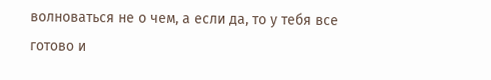волноваться не о чем, а если да, то у тебя все готово и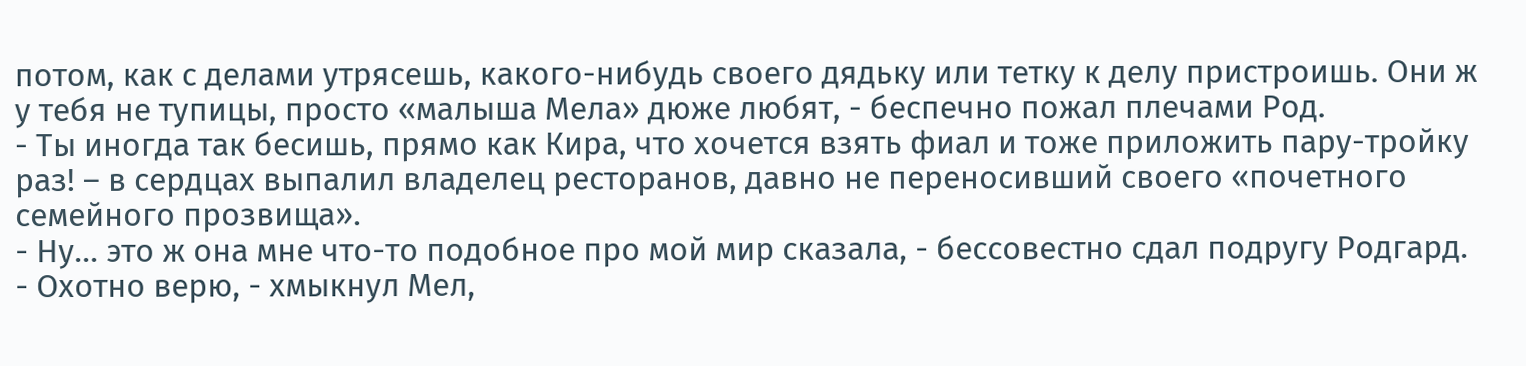потом, как с делами утрясешь, какого-нибудь своего дядьку или тетку к делу пристроишь. Они ж у тебя не тупицы, просто «малыша Мела» дюже любят, - беспечно пожал плечами Род.
- Ты иногда так бесишь, прямо как Кира, что хочется взять фиал и тоже приложить пару-тройку раз! – в сердцах выпалил владелец ресторанов, давно не переносивший своего «почетного семейного прозвища».
- Ну… это ж она мне что-то подобное про мой мир сказала, - бессовестно сдал подругу Родгард.
- Охотно верю, - хмыкнул Мел,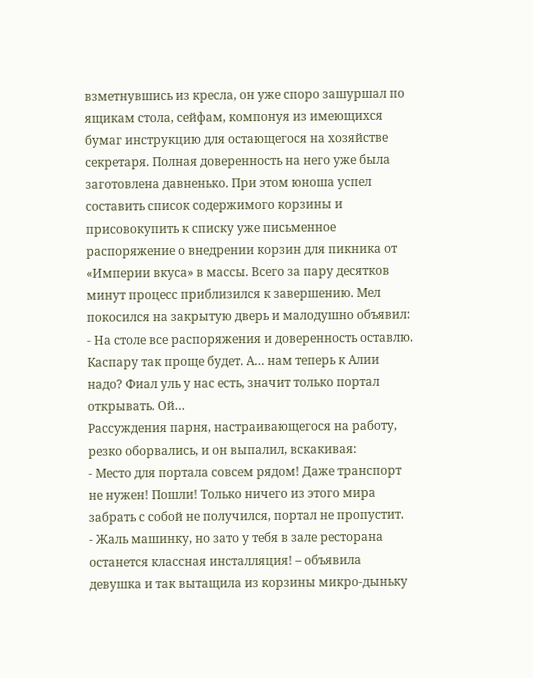взметнувшись из кресла, он уже споро зашуршал по ящикам стола, сейфам, компонуя из имеющихся бумаг инструкцию для остающегося на хозяйстве секретаря. Полная доверенность на него уже была заготовлена давненько. При этом юноша успел составить список содержимого корзины и присовокупить к списку уже письменное распоряжение о внедрении корзин для пикника от «Империи вкуса» в массы. Всего за пару десятков минут процесс приблизился к завершению. Мел покосился на закрытую дверь и малодушно объявил:
- На столе все распоряжения и доверенность оставлю. Каспару так проще будет. А… нам теперь к Алии надо? Фиал уль у нас есть, значит только портал открывать. Ой…
Рассуждения парня, настраивающегося на работу, резко оборвались, и он выпалил, вскакивая:
- Место для портала совсем рядом! Даже транспорт не нужен! Пошли! Только ничего из этого мира забрать с собой не получился, портал не пропустит.
- Жаль машинку, но зато у тебя в зале ресторана останется классная инсталляция! – объявила девушка и так вытащила из корзины микро-дыньку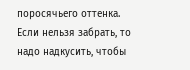поросячьего оттенка. Если нельзя забрать, то надо надкусить, чтобы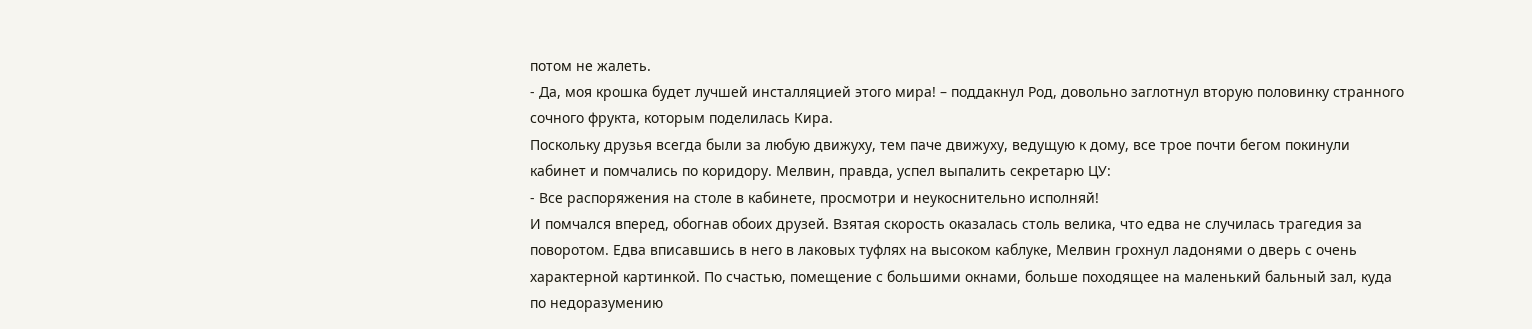потом не жалеть.
- Да, моя крошка будет лучшей инсталляцией этого мира! – поддакнул Род, довольно заглотнул вторую половинку странного сочного фрукта, которым поделилась Кира.
Поскольку друзья всегда были за любую движуху, тем паче движуху, ведущую к дому, все трое почти бегом покинули кабинет и помчались по коридору. Мелвин, правда, успел выпалить секретарю ЦУ:
- Все распоряжения на столе в кабинете, просмотри и неукоснительно исполняй!
И помчался вперед, обогнав обоих друзей. Взятая скорость оказалась столь велика, что едва не случилась трагедия за поворотом. Едва вписавшись в него в лаковых туфлях на высоком каблуке, Мелвин грохнул ладонями о дверь с очень характерной картинкой. По счастью, помещение с большими окнами, больше походящее на маленький бальный зал, куда по недоразумению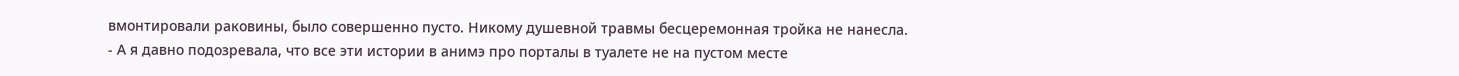вмонтировали раковины, было совершенно пусто. Никому душевной травмы бесцеремонная тройка не нанесла.
- А я давно подозревала, что все эти истории в анимэ про порталы в туалете не на пустом месте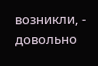возникли, - довольно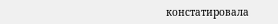констатировала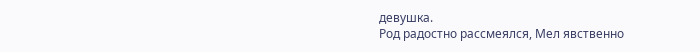девушка.
Род радостно рассмеялся, Мел явственно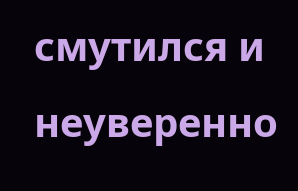смутился и неуверенно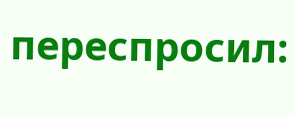переспросил: